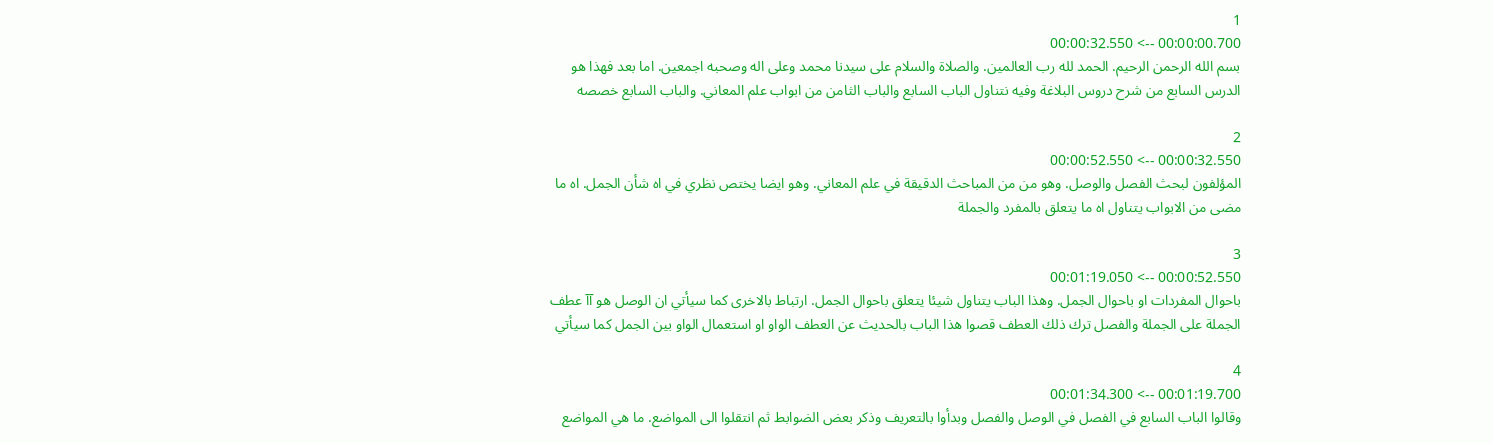1
00:00:00.700 --> 00:00:32.550
بسم الله الرحمن الرحيم. الحمد لله رب العالمين. والصلاة والسلام على سيدنا محمد وعلى اله وصحبه اجمعين. اما بعد فهذا هو الدرس السابع من شرح دروس البلاغة وفيه نتناول الباب السابع والباب الثامن من ابواب علم المعاني. والباب السابع خصصه

2
00:00:32.550 --> 00:00:52.550
المؤلفون لبحث الفصل والوصل. وهو من من المباحث الدقيقة في علم المعاني. وهو ايضا يختص نظري في اه شأن الجمل. اه ما مضى من الابواب يتناول اه ما يتعلق بالمفرد والجملة

3
00:00:52.550 --> 00:01:19.050
باحوال المفردات او باحوال الجمل. وهذا الباب يتناول شيئا يتعلق باحوال الجمل. ارتباط بالاخرى كما سيأتي ان الوصل هو آآ عطف الجملة على الجملة والفصل ترك ذلك العطف قصوا هذا الباب بالحديث عن العطف الواو او استعمال الواو بين الجمل كما سيأتي

4
00:01:19.700 --> 00:01:34.300
وقالوا الباب السابع في الفصل في الوصل والفصل وبدأوا بالتعريف وذكر بعض الضوابط ثم انتقلوا الى المواضع. ما هي المواضع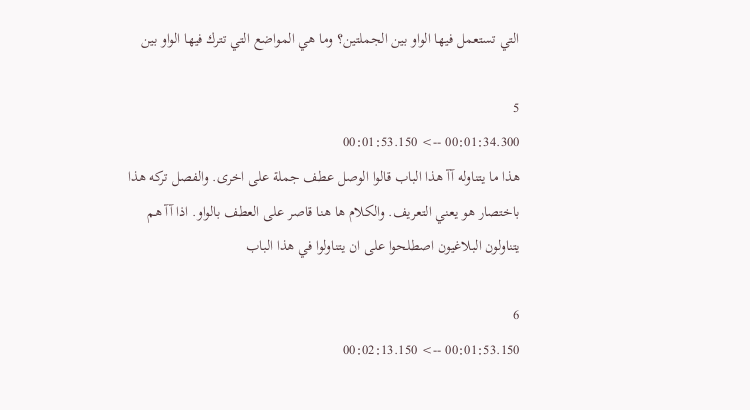التي تستعمل فيها الواو بين الجملتين؟ وما هي المواضع التي تترك فيها الواو بين

5
00:01:34.300 --> 00:01:53.150
هذا ما يتناوله آآ هذا الباب قالوا الوصل عطف جملة على اخرى. والفصل تركه هذا باختصار هو يعني التعريف. والكلام ها هنا قاصر على العطف بالواو. اذا آآ هم يتناولون البلاغيون اصطلحوا على ان يتناولوا في هذا الباب

6
00:01:53.150 --> 00:02:13.150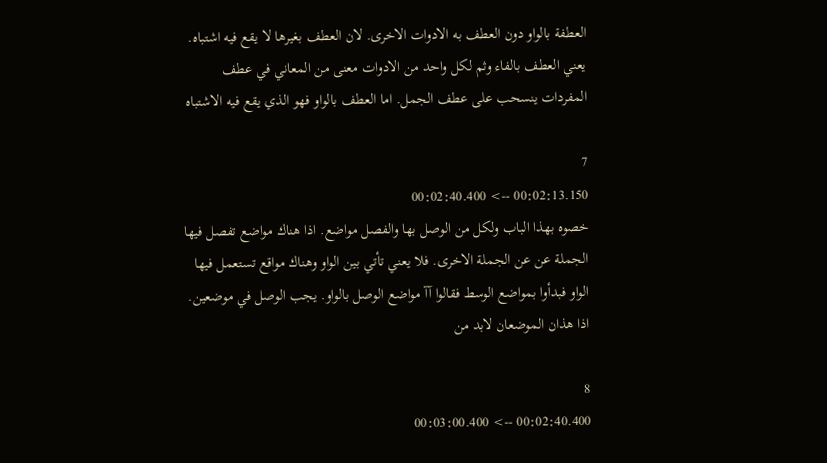العطفة بالواو دون العطف به الادوات الاخرى. لان العطف بغيرها لا يقع فيه اشتباه. يعني العطف بالفاء وثم لكل واحد من الادوات معنى من المعاني في عطف المفردات ينسحب على عطف الجمل. اما العطف بالواو فهو الذي يقع فيه الاشتباه

7
00:02:13.150 --> 00:02:40.400
خصوه بهذا الباب ولكل من الوصل بها والفصل مواضع. اذا هناك مواضع تفصل فيها الجملة عن عن الجملة الاخرى. فلا يعني تأتي بين الواو وهناك مواقع تستعمل فيها الواو فبدأوا بمواضع الوسط فقالوا آآ مواضع الوصل بالواو. يجب الوصل في موضعين. اذا هذان الموضعان لابد من

8
00:02:40.400 --> 00:03:00.400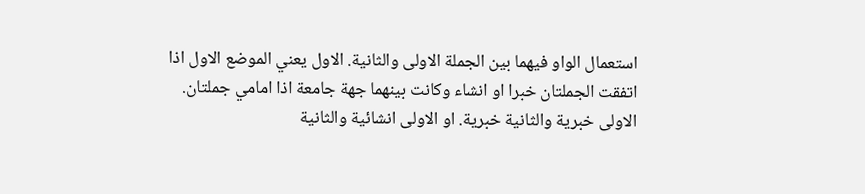استعمال الواو فيهما بين الجملة الاولى والثانية. الاول يعني الموضع الاول اذا اتفقت الجملتان خبرا او انشاء وكانت بينهما جهة جامعة اذا امامي جملتان. الاولى خبرية والثانية خبرية. او الاولى انشائية والثانية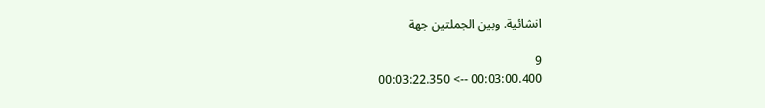انشائية. وبين الجملتين جهة

9
00:03:00.400 --> 00:03:22.350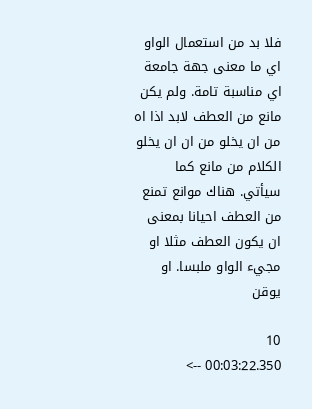فلا بد من استعمال الواو اي ما معنى جهة جامعة اي مناسبة تامة. ولم يكن مانع من العطف لابد اذا اه من ان يخلو من ان ان يخلو الكلام من مانع كما سيأتي. هناك موانع تمنع من العطف احيانا بمعنى ان يكون العطف مثلا او مجيء الواو ملبسا. او يوقن

10
00:03:22.350 -->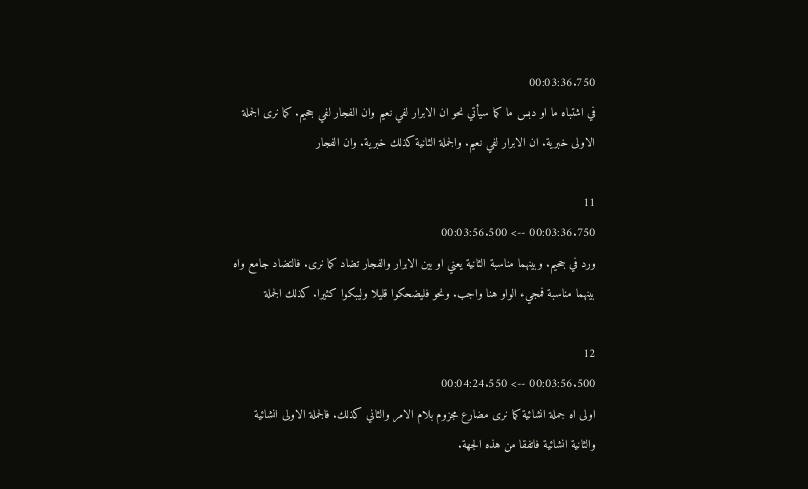00:03:36.750
في اشتباه ما او دبس ما كما سيأتي نحو ان الابرار لفي نعيم وان الفجار لفي جحيم. كما نرى الجملة الاولى خبرية. ان الابرار لفي نعيم. والجملة الثانية كذلك خبرية. وان الفجار

11
00:03:36.750 --> 00:03:56.500
ورد في جحيم. وبينهما مناسبة الثانية يعني او بين الابرار والفجار تضاد كما نرى. فالتضاد جامع واه بينهما مناسبة فمجيء الواو هنا واجب. ونحو فليضحكوا قليلا وليبكوا كثيرا. كذلك الجملة

12
00:03:56.500 --> 00:04:24.550
اولى اه جملة انشائية كما نرى مضارع مجزوم بلام الامر والثاني كذلك. فالجملة الاولى انشائية والثانية انشائية فاتفقا من هذه الجهة.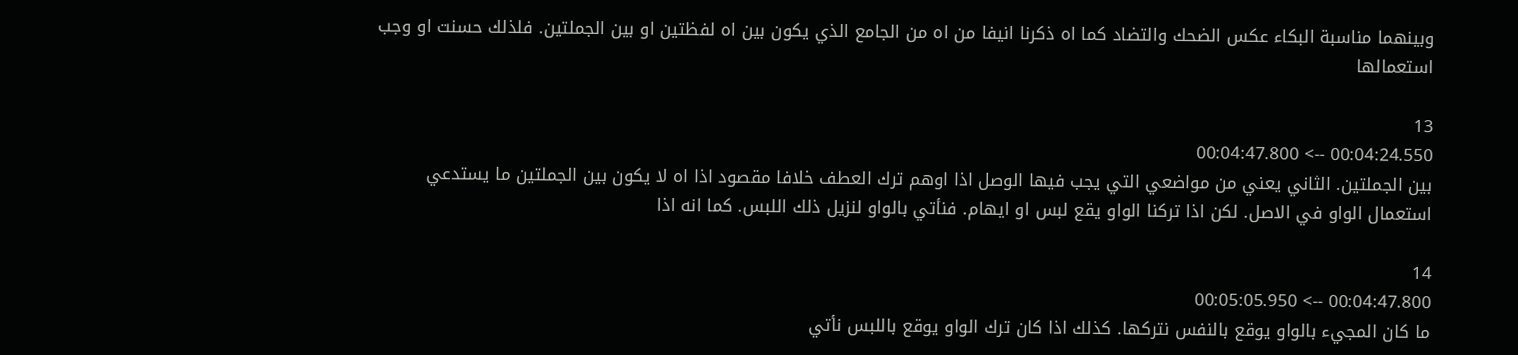وبينهما مناسبة البكاء عكس الضحك والتضاد كما اه ذكرنا انيفا من اه من الجامع الذي يكون بين اه لفظتين او بين الجملتين. فلذلك حسنت او وجب استعمالها

13
00:04:24.550 --> 00:04:47.800
بين الجملتين. الثاني يعني من مواضعي التي يجب فيها الوصل اذا اوهم ترك العطف خلافا مقصود اذا اه لا يكون بين الجملتين ما يستدعي استعمال الواو في الاصل. لكن اذا تركنا الواو يقع لبس او ايهام. فنأتي بالواو لنزيل ذلك اللبس. كما انه اذا

14
00:04:47.800 --> 00:05:05.950
ما كان المجيء بالواو يوقع بالنفس نتركها. كذلك اذا كان ترك الواو يوقع باللبس نأتي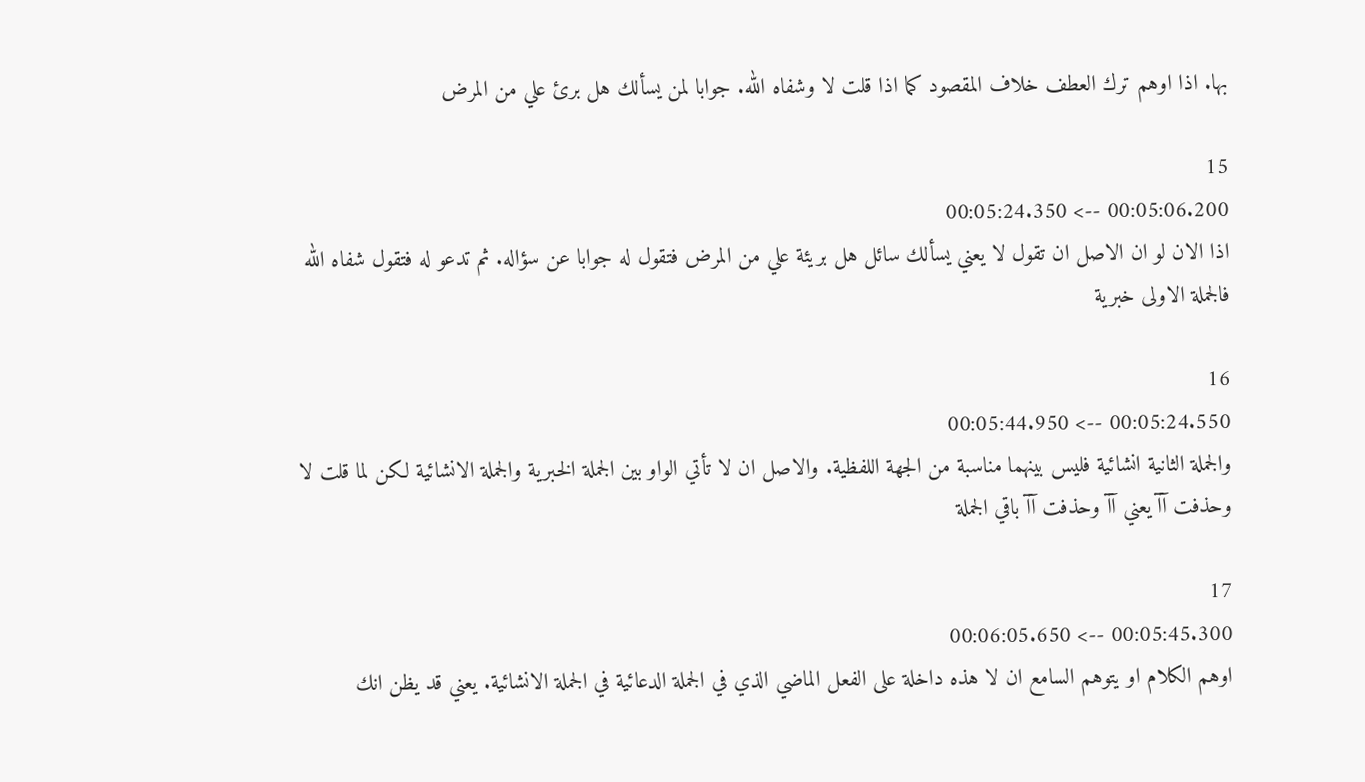بها. اذا اوهم ترك العطف خلاف المقصود كما اذا قلت لا وشفاه الله. جوابا لمن يسألك هل برئ علي من المرض

15
00:05:06.200 --> 00:05:24.350
اذا الان لو ان الاصل ان تقول لا يعني يسألك سائل هل بريئة علي من المرض فتقول له جوابا عن سؤاله. ثم تدعو له فتقول شفاه الله فالجملة الاولى خبرية

16
00:05:24.550 --> 00:05:44.950
والجملة الثانية انشائية فليس بينهما مناسبة من الجهة اللفظية. والاصل ان لا تأتي الواو بين الجملة الخبرية والجملة الانشائية لكن لما قلت لا وحذفت آآ يعني آآ وحذفت آآ باقي الجملة

17
00:05:45.300 --> 00:06:05.650
اوهم الكلام او يتوهم السامع ان لا هذه داخلة على الفعل الماضي الذي في الجملة الدعائية في الجملة الانشائية. يعني قد يظن انك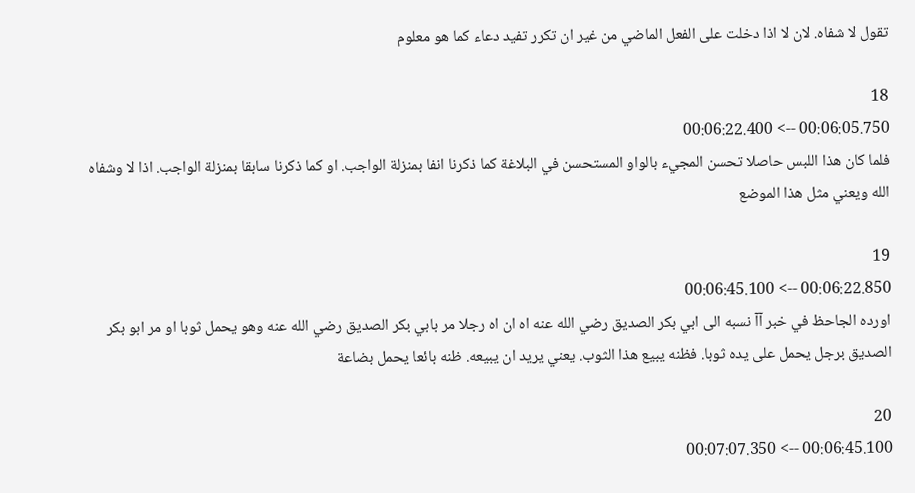تقول لا شفاه. لان لا اذا دخلت على الفعل الماضي من غير ان تكرر تفيد دعاء كما هو معلوم

18
00:06:05.750 --> 00:06:22.400
فلما كان هذا اللبس حاصلا تحسن المجيء بالواو المستحسن في البلاغة كما ذكرنا انفا بمنزلة الواجب. او كما ذكرنا سابقا بمنزلة الواجب. اذا لا وشفاه الله ويعني مثل هذا الموضع

19
00:06:22.850 --> 00:06:45.100
اورده الجاحظ في خبر آآ نسبه الى ابي بكر الصديق رضي الله عنه اه ان اه رجلا مر بابي بكر الصديق رضي الله عنه وهو يحمل ثوبا او مر ابو بكر الصديق برجل يحمل على يده ثوبا. فظنه يبيع هذا الثوب. يعني يريد ان يبيعه. ظنه بائعا يحمل بضاعة

20
00:06:45.100 --> 00:07:07.350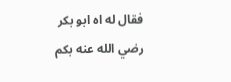فقال له اه ابو بكر رضي الله عنه بكم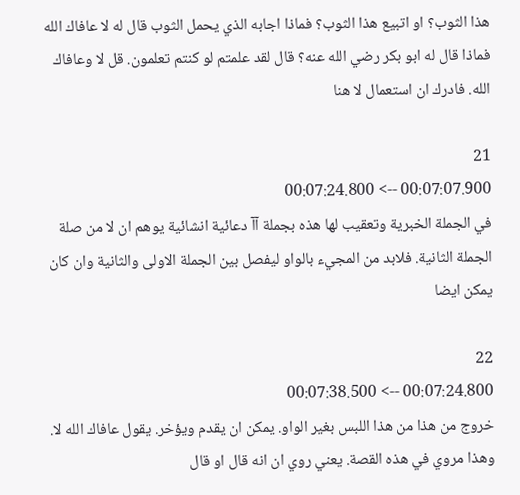هذا الثوب؟ او اتبيع هذا الثوب؟ فماذا اجابه الذي يحمل الثوب قال له لا عافاك الله فماذا قال له ابو بكر رضي الله عنه؟ قال لقد علمتم لو كنتم تعلمون. قل لا وعافاك الله. فادرك ان استعمال لا هنا

21
00:07:07.900 --> 00:07:24.800
في الجملة الخبرية وتعقيب لها هذه بجملة آآ دعائية انشائية يوهم ان لا من صلة الجملة الثانية. فلابد من المجيء بالواو ليفصل بين الجملة الاولى والثانية وان كان يمكن ايضا

22
00:07:24.800 --> 00:07:38.500
خروج من هذا من هذا اللبس بغير الواو. يمكن ان يقدم ويؤخر. يقول عافاك الله لا. وهذا مروي في هذه القصة. يعني روي ان انه قال او قال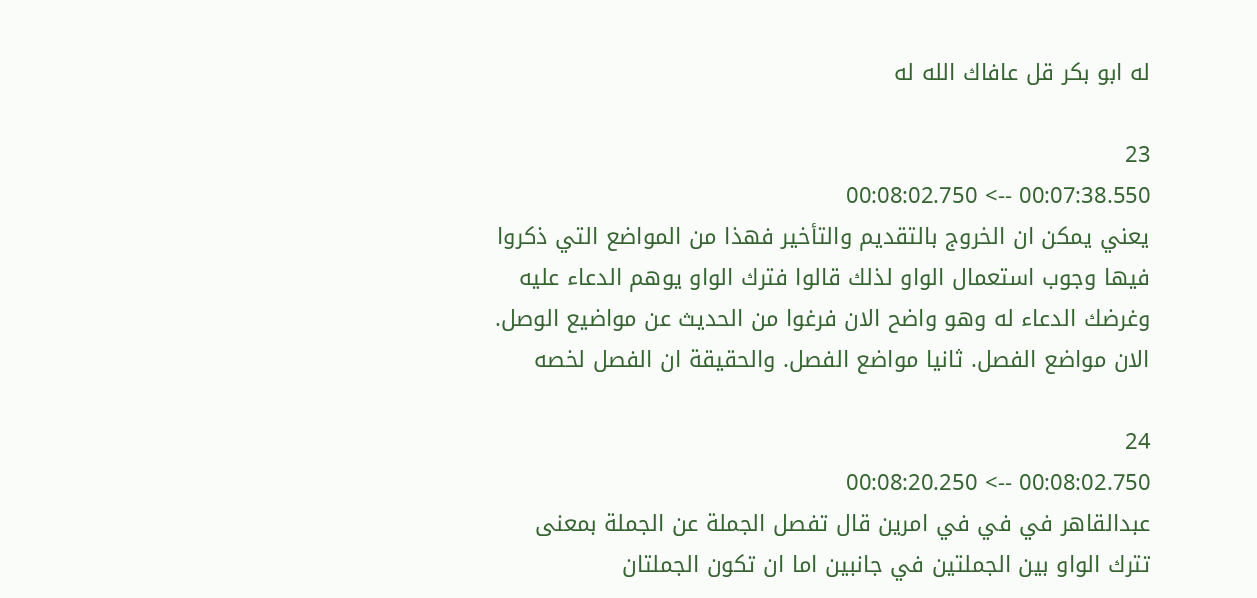له ابو بكر قل عافاك الله له

23
00:07:38.550 --> 00:08:02.750
يعني يمكن ان الخروج بالتقديم والتأخير فهذا من المواضع التي ذكروا فيها وجوب استعمال الواو لذلك قالوا فترك الواو يوهم الدعاء عليه وغرضك الدعاء له وهو واضح الان فرغوا من الحديث عن مواضيع الوصل. الان مواضع الفصل. ثانيا مواضع الفصل. والحقيقة ان الفصل لخصه

24
00:08:02.750 --> 00:08:20.250
عبدالقاهر في في في امرين قال تفصل الجملة عن الجملة بمعنى تترك الواو بين الجملتين في جانبين اما ان تكون الجملتان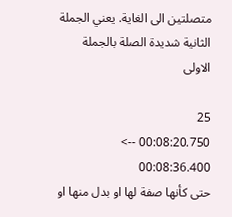متصلتين الى الغاية. يعني الجملة الثانية شديدة الصلة بالجملة الاولى

25
00:08:20.750 --> 00:08:36.400
حتى كأنها صفة لها او بدل منها او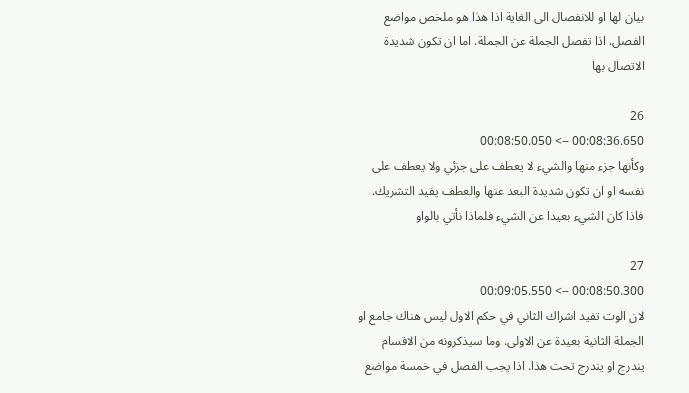بيان لها او للانفصال الى الغاية اذا هذا هو ملخص مواضع الفصل. اذا تفصل الجملة عن الجملة. اما ان تكون شديدة الاتصال بها

26
00:08:36.650 --> 00:08:50.050
وكأنها جزء منها والشيء لا يعطف على جزئي ولا يعطف على نفسه او ان تكون شديدة البعد عنها والعطف يفيد التشريك. فاذا كان الشيء بعيدا عن الشيء فلماذا نأتي بالواو

27
00:08:50.300 --> 00:09:05.550
لان الوت تفيد اشراك الثاني في حكم الاول ليس هناك جامع او الجملة الثانية بعيدة عن الاولى. وما سيذكرونه من الاقسام يندرج او يندرج تحت هذا. اذا يجب الفصل في خمسة مواضع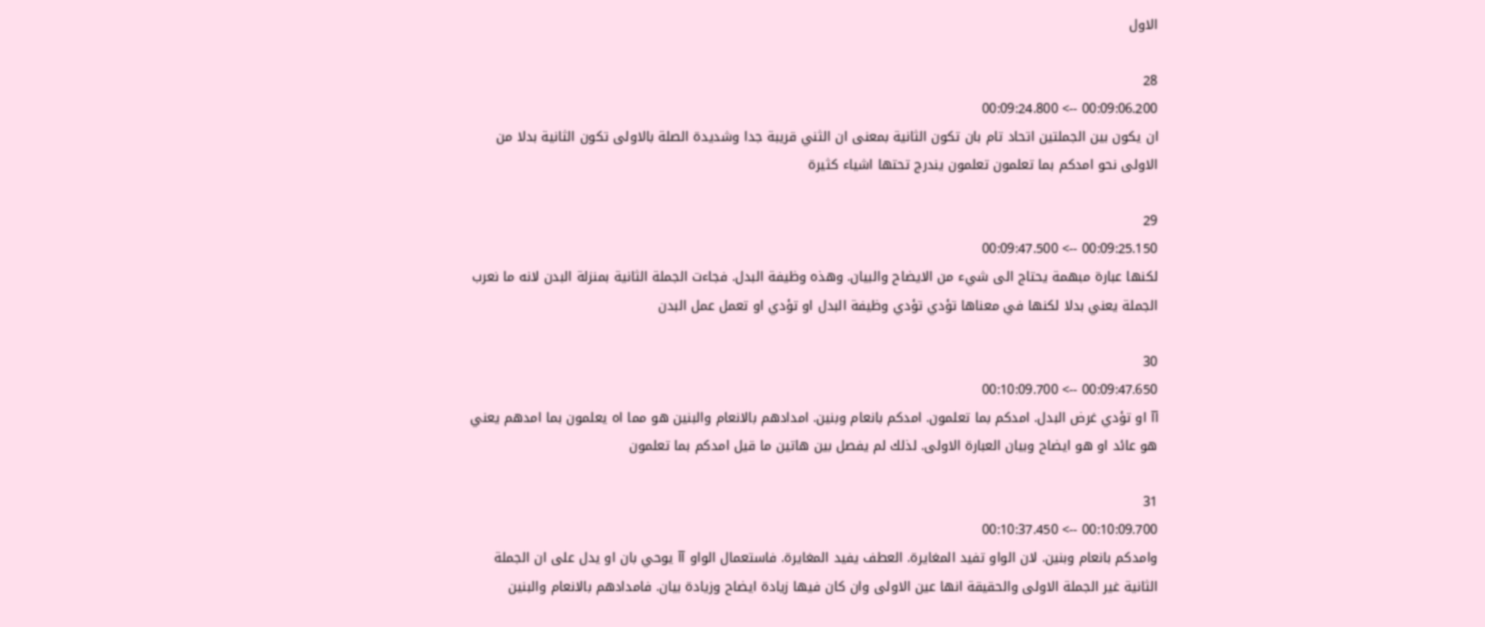الاول

28
00:09:06.200 --> 00:09:24.800
ان يكون بين الجملتين اتحاد تام بان تكون الثانية بمعنى ان الثني قريبة جدا وشديدة الصلة بالاولى تكون الثانية بدلا من الاولى نحو امدكم بما تعلمون تعلمون يندرج تحتها اشياء كثيرة

29
00:09:25.150 --> 00:09:47.500
لكنها عبارة مبهمة يحتاج الى شيء من الايضاح والبيان. وهذه وظيفة البدل. فجاءت الجملة الثانية بمنزلة البدن لانه ما نعرب الجملة يعني بدلا لكنها في معناها تؤدي تؤدي وظيفة البدل او تؤدي او تعمل عمل البدن

30
00:09:47.650 --> 00:10:09.700
آآ او تؤدي غرض البدل. امدكم بما تعلمون. امدكم بانعام وبنين. امدادهم بالانعام والبنين هو مما اه يعلمون بما امدهم يعني هو عائد او هو ايضاح وبيان العبارة الاولى. لذلك لم يفصل بين هاتين ما قيل امدكم بما تعلمون

31
00:10:09.700 --> 00:10:37.450
وامدكم بانعام وبنين. لان الواو تفيد المغايرة. العطف يفيد المغايرة. فاستعمال الواو آآ يوحي بان او يدل على ان الجملة الثانية غير الجملة الاولى والحقيقة انها عين الاولى وان كان فيها زيادة ايضاح وزيادة بيان. فامدادهم بالانعام والبنين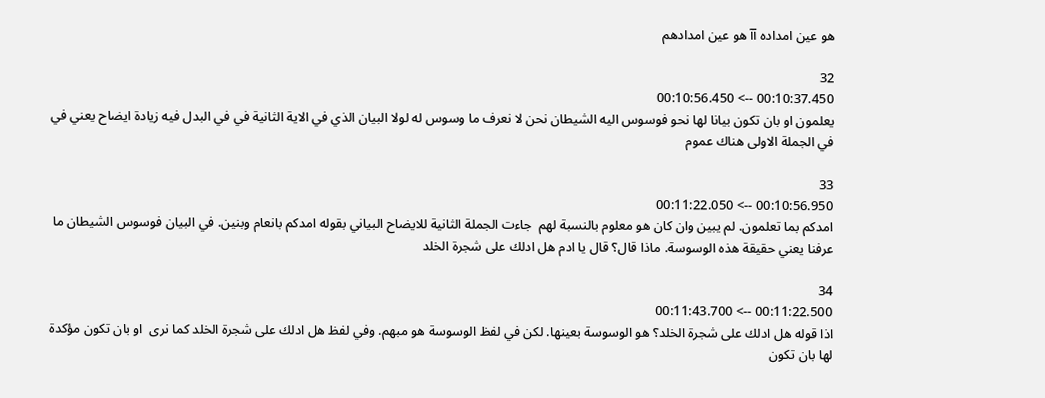هو عين امداده آآ هو عين امدادهم

32
00:10:37.450 --> 00:10:56.450
يعلمون او بان تكون بيانا لها نحو فوسوس اليه الشيطان نحن لا نعرف ما وسوس له لولا البيان الذي في الاية الثانية في في البدل فيه زيادة ايضاح يعني في في الجملة الاولى هناك عموم

33
00:10:56.950 --> 00:11:22.050
امدكم بما تعلمون. لم يبين وان كان هو معلوم بالنسبة لهم  جاءت الجملة الثانية للايضاح البياني بقوله امدكم بانعام وبنين. في البيان فوسوس الشيطان ما عرفنا يعني حقيقة هذه الوسوسة. ماذا قال؟ قال يا ادم هل ادلك على شجرة الخلد

34
00:11:22.500 --> 00:11:43.700
اذا قوله هل ادلك على شجرة الخلد؟ هو الوسوسة بعينها. لكن في لفظ الوسوسة هو مبهم. وفي لفظ هل ادلك على شجرة الخلد كما نرى  او بان تكون مؤكدة لها بان تكون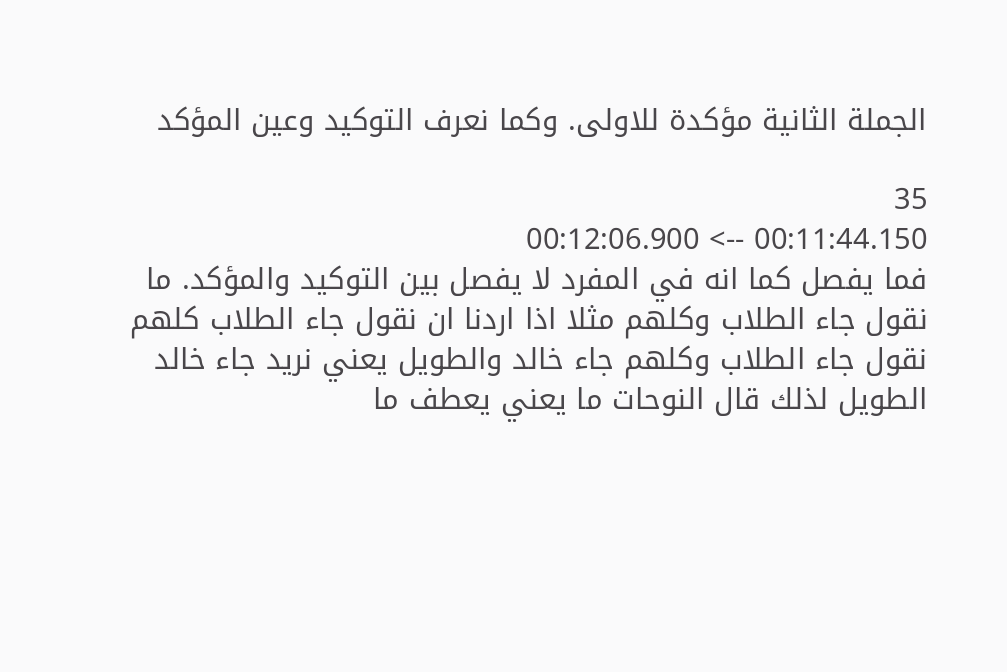الجملة الثانية مؤكدة للاولى. وكما نعرف التوكيد وعين المؤكد

35
00:11:44.150 --> 00:12:06.900
فما يفصل كما انه في المفرد لا يفصل بين التوكيد والمؤكد. ما نقول جاء الطلاب وكلهم مثلا اذا اردنا ان نقول جاء الطلاب كلهم نقول جاء الطلاب وكلهم جاء خالد والطويل يعني نريد جاء خالد الطويل لذلك قال النوحات ما يعني يعطف ما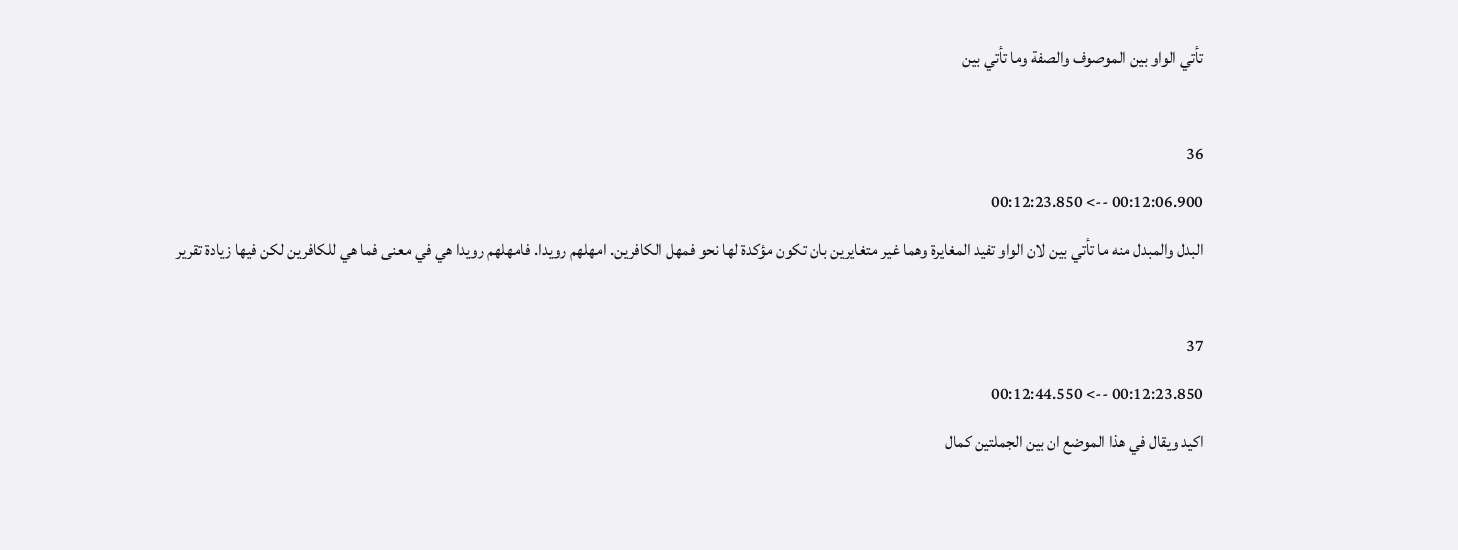تأتي الواو بين الموصوف والصفة وما تأتي بين

36
00:12:06.900 --> 00:12:23.850
البدل والمبدل منه ما تأتي بين لان الواو تفيد المغايرة وهما غير متغايرين بان تكون مؤكدة لها نحو فمهل الكافرين. امهلهم رويدا. فامهلهم رويدا هي في معنى فما هي للكافرين لكن فيها زيادة تقرير

37
00:12:23.850 --> 00:12:44.550
اكيد ويقال في هذا الموضع ان بين الجملتين كمال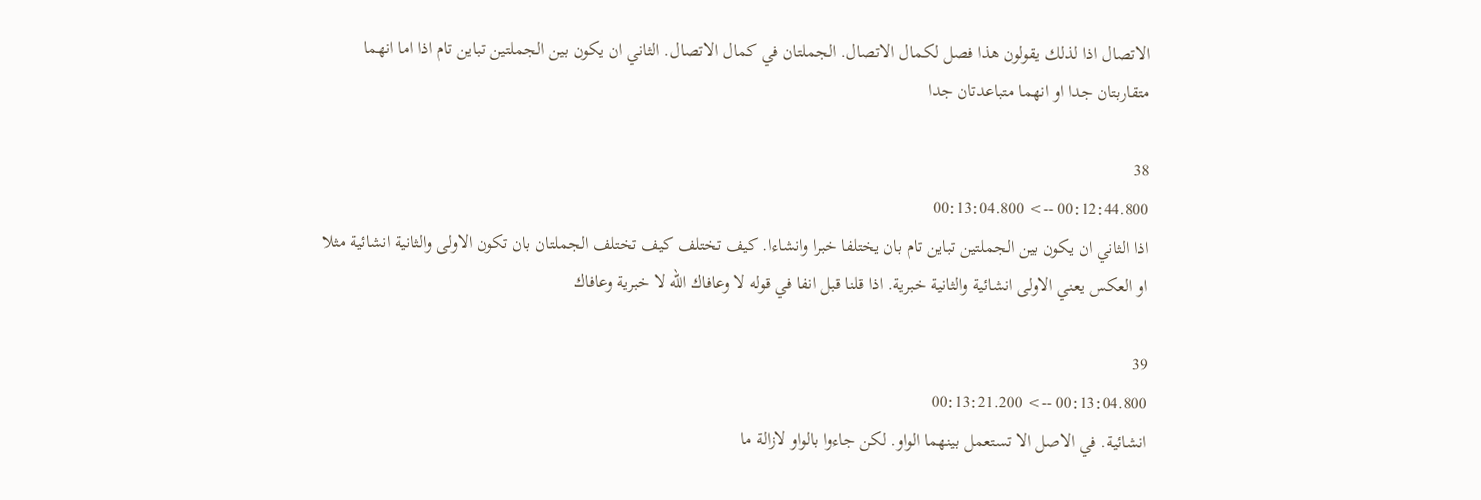الاتصال اذا لذلك يقولون هذا فصل لكمال الاتصال. الجملتان في كمال الاتصال. الثاني ان يكون بين الجملتين تباين تام اذا اما انهما متقاربتان جدا او انهما متباعدتان جدا

38
00:12:44.800 --> 00:13:04.800
اذا الثاني ان يكون بين الجملتين تباين تام بان يختلفا خبرا وانشاءا. كيف تختلف كيف تختلف الجملتان بان تكون الاولى والثانية انشائية مثلا او العكس يعني الاولى انشائية والثانية خبرية. اذا قلنا قبل انفا في قوله لا وعافاك الله لا خبرية وعافاك

39
00:13:04.800 --> 00:13:21.200
انشائية. في الاصل الا تستعمل بينهما الواو. لكن جاءوا بالواو لازالة ما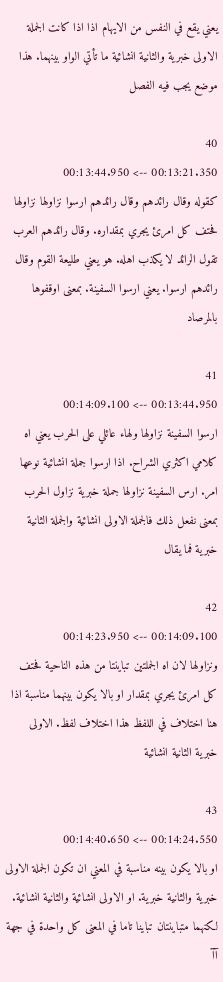يعني يقع في النفس من الايهام اذا اذا كانت الجملة الاولى خبرية والثانية انشائية ما تأتي الواو بينهما. هذا موضع يجب فيه الفصل

40
00:13:21.350 --> 00:13:44.950
كقوله وقال رائدهم وقال رائدهم ارسوا نزاولها نزاولها فحتف كل امرئ يجري بمقداره. وقال رائدهم العرب تقول الرائد لا يكذب اهله. هو يعني طليعة القوم وقال رائدهم ارسوا. يعني ارسوا السفينة. بمعنى اوقفوها بالمرصاد

41
00:13:44.950 --> 00:14:09.100
ارسوا السفينة نزاولها ولهاء عائلي على الحرب يعني اه كلامي اكثري الشراح. اذا ارسوا جملة انشائية نوعها امر. ارس السفينة نزاولها جملة خبرية نزاول الحرب بمعنى نفعل ذلك فالجملة الاولى انشائية والجملة الثانية خبرية فما يقال

42
00:14:09.100 --> 00:14:23.950
ونزاولها لان اه الجملتين تباينتا من هذه الناحية فحتف كل امرئ يجري بمقدار او بالا يكون بينهما مناسبة اذا هنا اختلاف في اللفظ هذا اختلاف لفظ. الاولى خبرية الثانية انشائية

43
00:14:24.550 --> 00:14:40.650
او بالا يكون بينه مناسبة في المعني ان تكون الجملة الاولى خبرية والثانية خبرية. او الاولى انشائية والثانية انشائية. لكنهما متباينتان تباينا تاما في المعنى كل واحدة في جهة آآ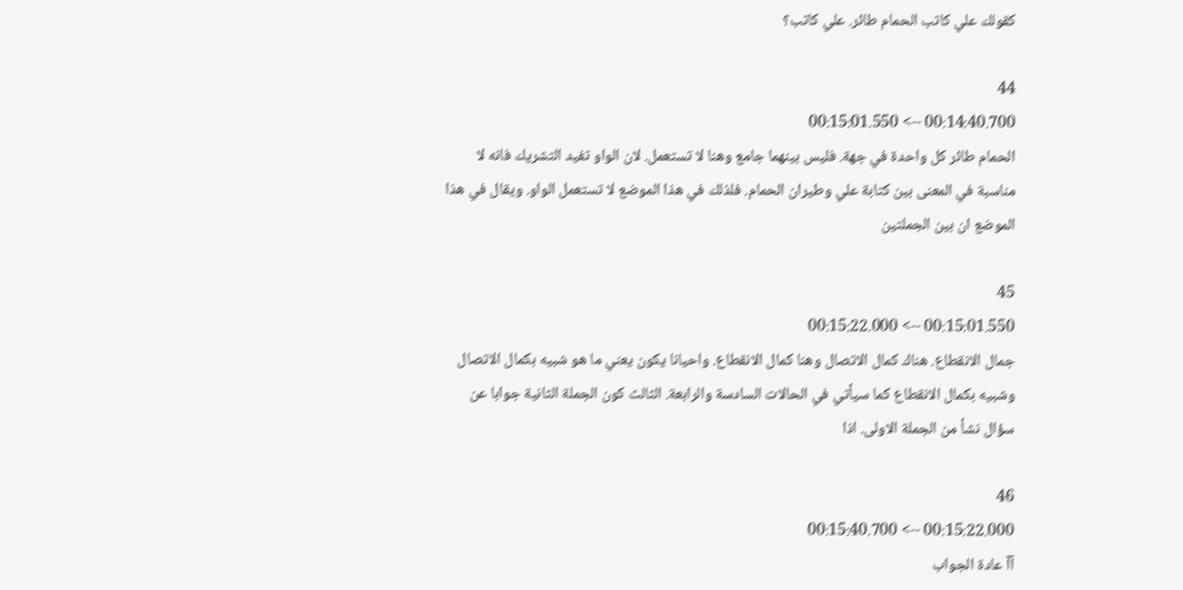كقولك علي كاتب الحمام طائر. علي كاتب؟

44
00:14:40.700 --> 00:15:01.550
الحمام طائر كل واحدة في جهة. فليس بينهما جامع وهنا لا تستعمل. لان الواو تفيد التشريك فانه لا مناسبة في المعنى بين كتابة علي وطيران الحمام. فلذلك في هذا الموضع لا تستعمل الواو. ويقال في هذا الموضع ان بين الجملتين

45
00:15:01.550 --> 00:15:22.000
جمال الانقطاع. هناك كمال الاتصال وهنا كمال الانقطاع. واحيانا يكون يعني ما هو شبيه بكمال الاتصال وشبيه بكمال الانقطاع كما سيأتي في الحالات السادسة والرابعة. الثالث كون الجملة الثانية جوابا عن سؤال نشأ من الجملة الاولى. اذا

46
00:15:22.000 --> 00:15:40.700
آآ عادة الجواب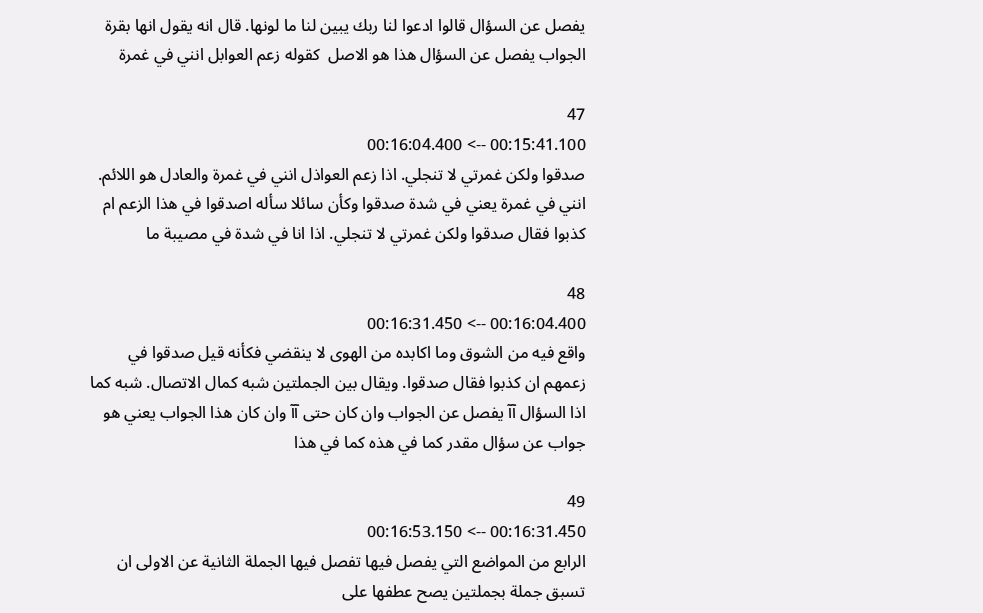يفصل عن السؤال قالوا ادعوا لنا ربك يبين لنا ما لونها. قال انه يقول انها بقرة الجواب يفصل عن السؤال هذا هو الاصل  كقوله زعم العوابل انني في غمرة

47
00:15:41.100 --> 00:16:04.400
صدقوا ولكن غمرتي لا تنجلي. اذا زعم العواذل انني في غمرة والعادل هو اللائم. انني في غمرة يعني في شدة صدقوا وكأن سائلا سأله اصدقوا في هذا الزعم ام كذبوا فقال صدقوا ولكن غمرتي لا تنجلي. اذا انا في شدة في مصيبة ما

48
00:16:04.400 --> 00:16:31.450
واقع فيه من الشوق وما اكابده من الهوى لا ينقضي فكأنه قيل صدقوا في زعمهم ان كذبوا فقال صدقوا. ويقال بين الجملتين شبه كمال الاتصال. شبه كما اذا السؤال آآ يفصل عن الجواب وان كان حتى آآ وان كان هذا الجواب يعني هو جواب عن سؤال مقدر كما في هذه كما في هذا

49
00:16:31.450 --> 00:16:53.150
الرابع من المواضع التي يفصل فيها تفصل فيها الجملة الثانية عن الاولى ان تسبق جملة بجملتين يصح عطفها على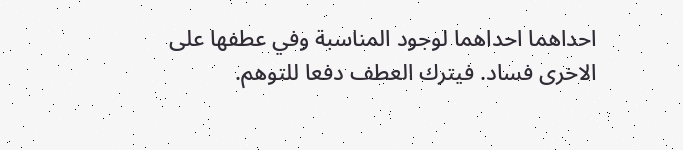احداهما احداهما لوجود المناسبة وفي عطفها على الاخرى فساد. فيترك العطف دفعا للتوهم.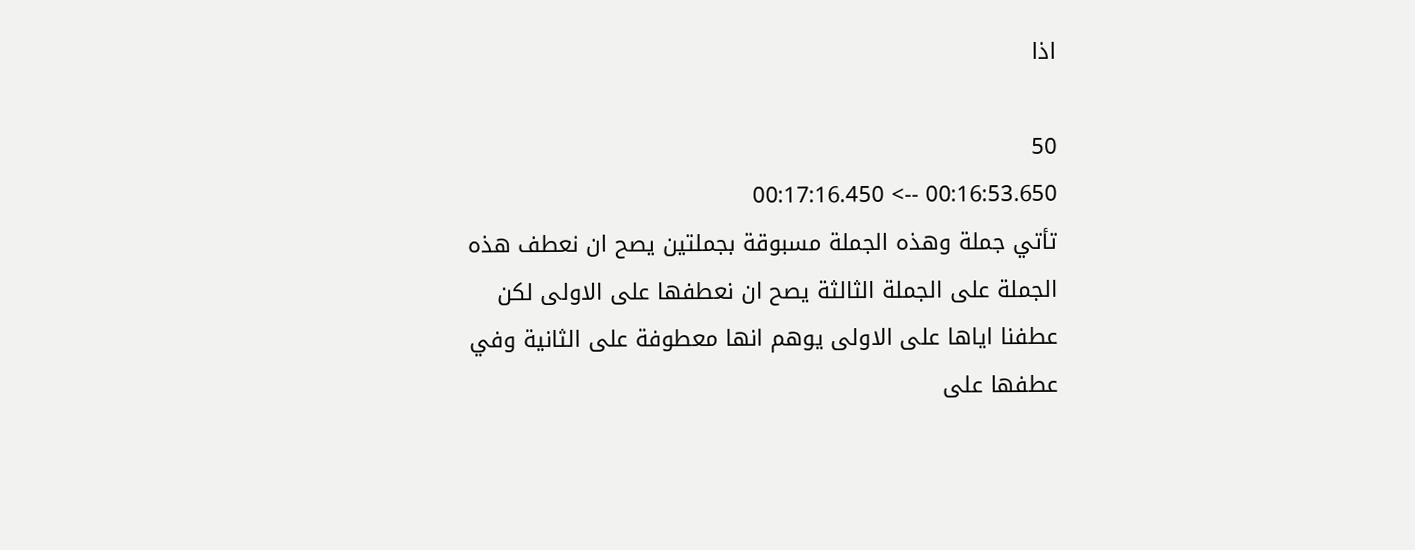اذا

50
00:16:53.650 --> 00:17:16.450
تأتي جملة وهذه الجملة مسبوقة بجملتين يصح ان نعطف هذه الجملة على الجملة الثالثة يصح ان نعطفها على الاولى لكن عطفنا اياها على الاولى يوهم انها معطوفة على الثانية وفي عطفها على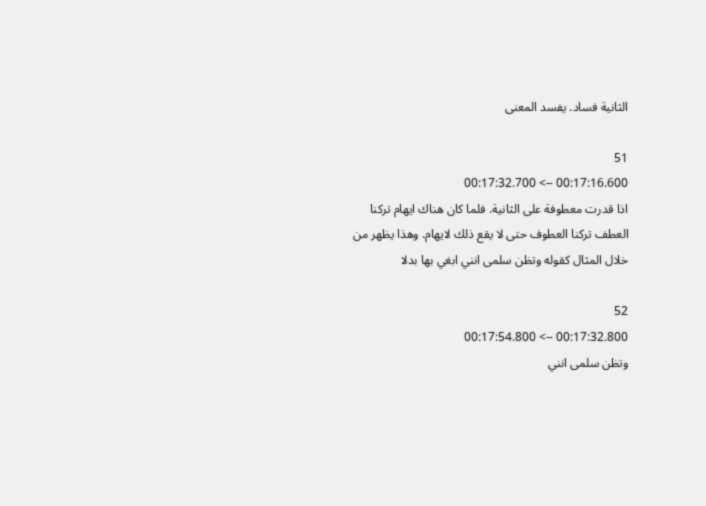الثانية فساد. يفسد المعنى

51
00:17:16.600 --> 00:17:32.700
اذا قدرت معطوفة على الثانية. فلما كان هناك ايهام تركنا العطف تركنا العطوف حتى لا يقع ذلك لايهام. وهذا يظهر من خلال المثال كقوله وتظن سلمى انني ابغي بها بدلا

52
00:17:32.800 --> 00:17:54.800
وتظن سلمى انني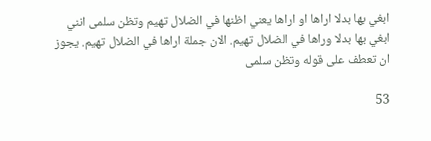ابغي بها بدلا اراها او اراها يعني اظنها في الضلال تهيم وتظن سلمى انني ابغي بها بدلا وراها في الضلال تهيم. الان جملة اراها في الضلال تهيم. يجوز ان تعطف على قوله وتظن سلمى

53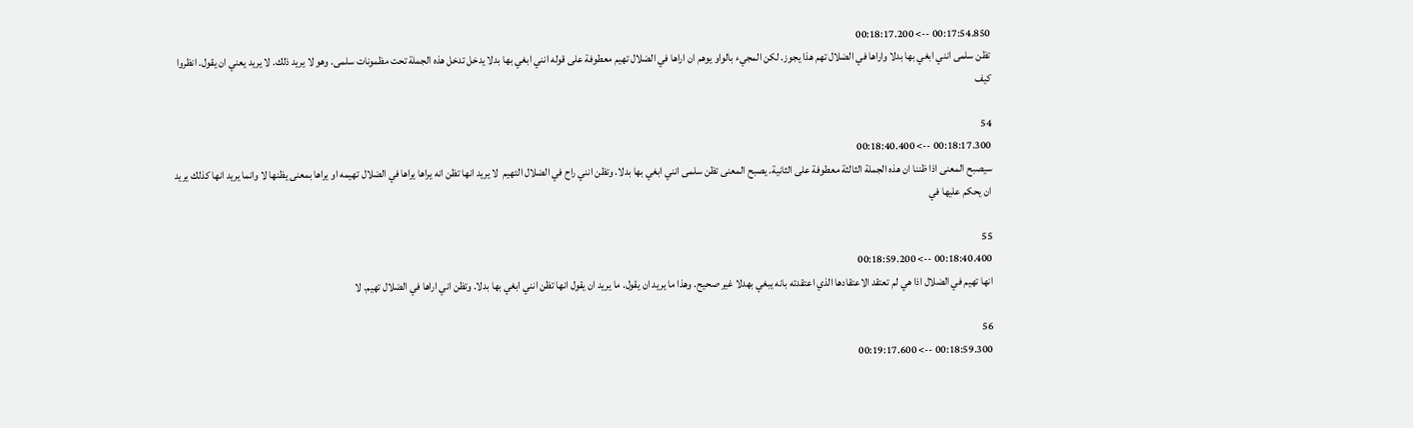00:17:54.850 --> 00:18:17.200
تظن سلمى انني ابغي بها بدلا واراها في الضلال تهم هذا يجوز. لكن المجيء بالواو يوهم ان اراها في الضلال تهيم معطوفة على قوله انني ابغي بها بدلا يدخل تدخل هذه الجملة تحت مظمونات سلمى. وهو لا يريد ذلك. لا يريد يعني ان يقول. انظروا كيف

54
00:18:17.300 --> 00:18:40.400
سيصبح المعنى اذا ظننا ان هذه الجملة الثالثة معطوفة على الثانية. يصبح المعنى تظن سلمى انني ابغي بها بدلا. وتظن انني راح في الضلال التهيم  لا يريد انها تظن انه يراها يراها في الضلال تهيمه او يراها بمعنى يظنها لا وانما يريد انها كذلك يريد ان يحكم عليها في

55
00:18:40.400 --> 00:18:59.200
انها تهيم في الضلال اذا هي لم تعتقد الاعتقادها الذي اعتقدته بانه يبغي بهدلا غير صحيح. وهذا ما يريد ان يقول. ما يريد ان يقول انها تظن انني ابغي بها بدلا. وتظن اني اراها في الضلال تهيم. لا

56
00:18:59.300 --> 00:19:17.600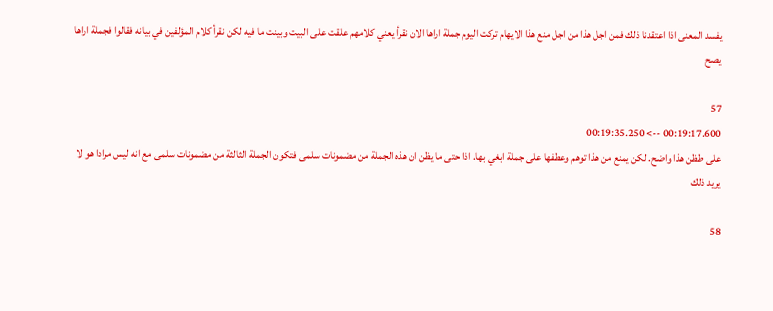يفسد المعنى اذا اعتقدنا ذلك فمن اجل هذا من اجل منع هذا الايهام تركت اليوم جملة اراها الان نقرأ يعني كلامهم علقت على البيت وبينت ما فيه لكن نقرأ كلام المؤلفين في بيانه فقالوا فجملة اراها يصح

57
00:19:17.600 --> 00:19:35.250
على طظن هذا واضح. لكن يمنع من هذا توهم وعطفها على جملة ابغي بها. اذا حتى ما يظن ان هذه الجملة من مضمونات سلمى فتكون الجملة الثالثة من مضمونات سلمى مع انه ليس مرادا هو لا يريد ذلك

58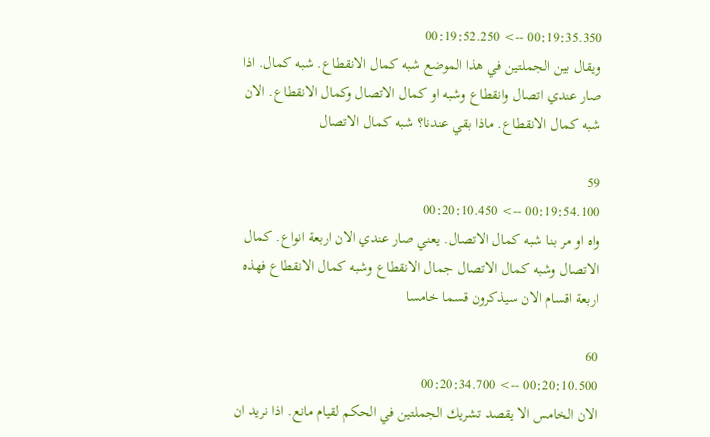00:19:35.350 --> 00:19:52.250
ويقال بين الجملتين في هذا الموضع شبه كمال الانقطاع. شبه كمال. اذا صار عندي اتصال وانقطاع وشبه او كمال الاتصال وكمال الانقطاع. الان شبه كمال الانقطاع. ماذا بقي عندنا؟ شبه كمال الاتصال

59
00:19:54.100 --> 00:20:10.450
واه او مر بنا شبه كمال الاتصال. يعني صار عندي الان اربعة انواع. كمال الاتصال وشبه كمال الاتصال جمال الانقطاع وشبه كمال الانقطاع فهذه اربعة اقسام الان سيذكرون قسما خامسا

60
00:20:10.500 --> 00:20:34.700
الان الخامس الا يقصد تشريك الجملتين في الحكم لقيام مانع. اذا نريد ان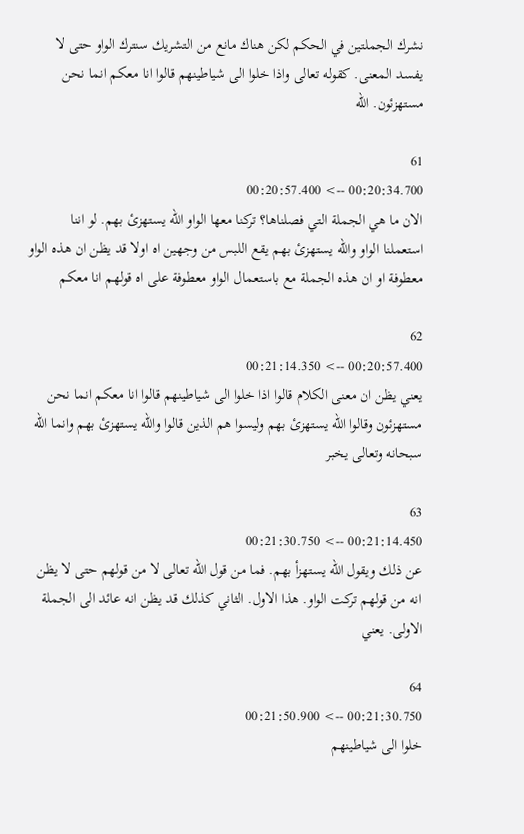نشرك الجملتين في الحكم لكن هناك مانع من التشريك سنترك الواو حتى لا يفسد المعنى. كقوله تعالى واذا خلوا الى شياطينهم قالوا انا معكم انما نحن مستهزئون. الله

61
00:20:34.700 --> 00:20:57.400
الان ما هي الجملة التي فصلناها؟ تركنا معها الواو الله يستهزئ بهم. لو اننا استعملنا الواو والله يستهزئ بهم يقع اللبس من وجهين اه اولا قد يظن ان هذه الواو معطوفة او ان هذه الجملة مع باستعمال الواو معطوفة على اه قولهم انا معكم

62
00:20:57.400 --> 00:21:14.350
يعني يظن ان معنى الكلام قالوا اذا خلوا الى شياطينهم قالوا انا معكم انما نحن مستهزئون وقالوا الله يستهزئ بهم وليسوا هم الذين قالوا والله يستهزئ بهم وانما الله سبحانه وتعالى يخبر

63
00:21:14.450 --> 00:21:30.750
عن ذلك ويقول الله يستهزأ بهم. فما من قول الله تعالى لا من قولهم حتى لا يظن انه من قولهم تركت الواو. هذا الاول. الثاني كذلك قد يظن انه عائد الى الجملة الاولى. يعني

64
00:21:30.750 --> 00:21:50.900
خلوا الى شياطينهم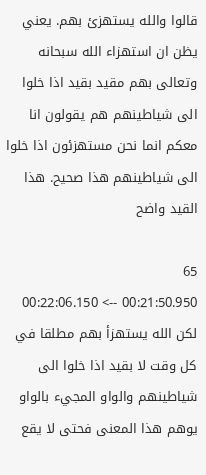قالوا والله يستهزئ بهم. يعني يظن ان استهزاء الله سبحانه وتعالى بهم مقيد بقيد اذا خلوا الى شياطينهم هم يقولون انا معكم انما نحن مستهزئون اذا خلوا الى شياطينهم هذا صحيح. هذا القيد واضح

65
00:21:50.950 --> 00:22:06.150
لكن الله يستهزأ بهم مطلقا في كل وقت لا بقيد اذا خلوا الى شياطينهم والواو المجيء بالواو يوهم هذا المعنى فحتى لا يقع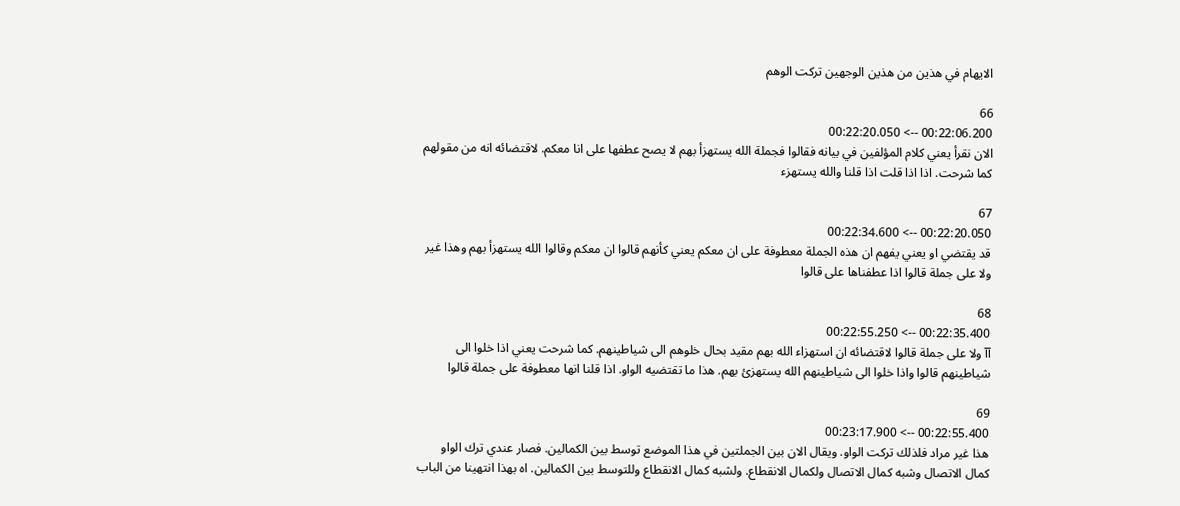الايهام في هذين من هذين الوجهين تركت الوهم

66
00:22:06.200 --> 00:22:20.050
الان نقرأ يعني كلام المؤلفين في بيانه فقالوا فجملة الله يستهزأ بهم لا يصح عطفها على انا معكم. لاقتضائه انه من مقولهم كما شرحت. اذا اذا قلت اذا قلنا والله يستهزء

67
00:22:20.050 --> 00:22:34.600
قد يقتضي او يعني يفهم ان هذه الجملة معطوفة على ان معكم يعني كأنهم قالوا ان معكم وقالوا الله يستهزأ بهم وهذا غير  ولا على جملة قالوا اذا عطفناها على قالوا

68
00:22:35.400 --> 00:22:55.250
آآ ولا على جملة قالوا لاقتضائه ان استهزاء الله بهم مقيد بحال خلوهم الى شياطينهم. كما شرحت يعني اذا خلوا الى شياطينهم قالوا واذا خلوا الى شياطينهم الله يستهزئ بهم. هذا ما تقتضيه الواو. اذا قلنا انها معطوفة على جملة قالوا

69
00:22:55.400 --> 00:23:17.900
هذا غير مراد فلذلك تركت الواو. ويقال الان بين الجملتين في هذا الموضع توسط بين الكمالين. فصار عندي ترك الواو كمال الاتصال وشبه كمال الاتصال ولكمال الانقطاع. ولشبه كمال الانقطاع وللتوسط بين الكمالين. اه بهذا انتهينا من الباب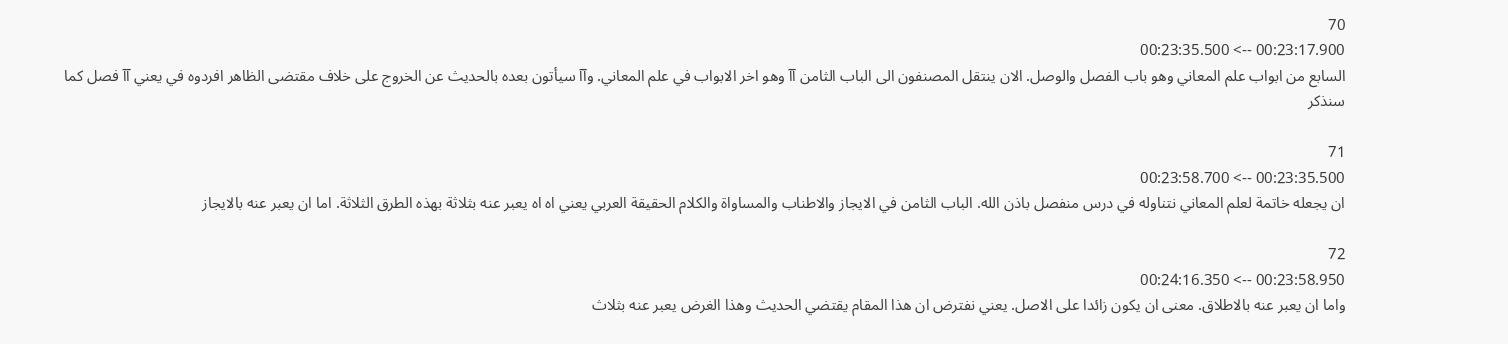70
00:23:17.900 --> 00:23:35.500
السابع من ابواب علم المعاني وهو باب الفصل والوصل. الان ينتقل المصنفون الى الباب الثامن آآ وهو اخر الابواب في علم المعاني. وآآ سيأتون بعده بالحديث عن الخروج على خلاف مقتضى الظاهر افردوه في يعني آآ فصل كما سنذكر

71
00:23:35.500 --> 00:23:58.700
ان يجعله خاتمة لعلم المعاني نتناوله في درس منفصل باذن الله. الباب الثامن في الايجاز والاطناب والمساواة والكلام الحقيقة العربي يعني اه اه يعبر عنه بثلاثة بهذه الطرق الثلاثة. اما ان يعبر عنه بالايجاز

72
00:23:58.950 --> 00:24:16.350
واما ان يعبر عنه بالاطلاق. معنى ان يكون زائدا على الاصل. يعني نفترض ان هذا المقام يقتضي الحديث وهذا الغرض يعبر عنه بثلاث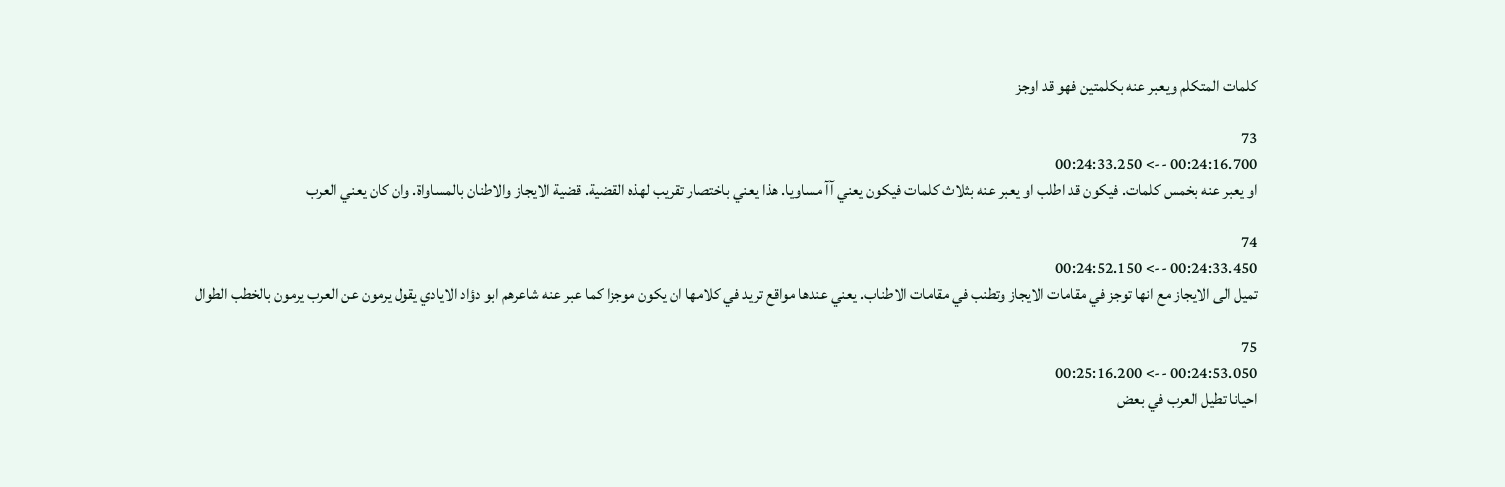كلمات المتكلم ويعبر عنه بكلمتين فهو قد اوجز

73
00:24:16.700 --> 00:24:33.250
او يعبر عنه بخمس كلمات. فيكون قد اطلب او يعبر عنه بثلاث كلمات فيكون يعني آآ مساويا. هذا يعني باختصار تقريب لهذه القضية. قضية الايجاز والاطنان بالمساواة. وان كان يعني العرب

74
00:24:33.450 --> 00:24:52.150
تميل الى الايجاز مع انها توجز في مقامات الايجاز وتطنب في مقامات الاطناب. يعني عندها مواقع تريد في كلامها ان يكون موجزا كما عبر عنه شاعرهم ابو دؤاد الايادي يقول يرمون عن العرب يرمون بالخطب الطوال

75
00:24:53.050 --> 00:25:16.200
احيانا تطيل العرب في بعض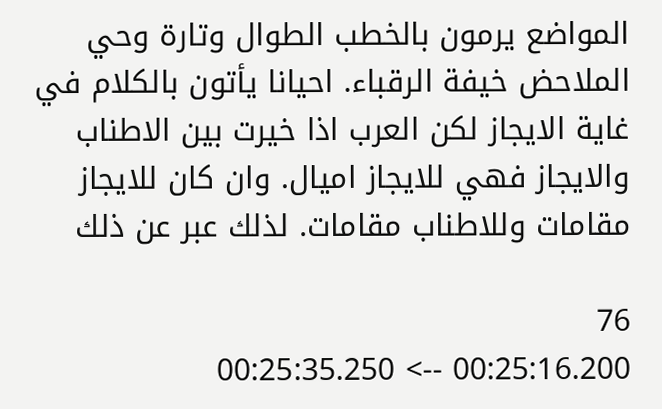المواضع يرمون بالخطب الطوال وتارة وحي الملاحض خيفة الرقباء. احيانا يأتون بالكلام في غاية الايجاز لكن العرب اذا خيرت بين الاطناب والايجاز فهي للايجاز اميال. وان كان للايجاز مقامات وللاطناب مقامات. لذلك عبر عن ذلك

76
00:25:16.200 --> 00:25:35.250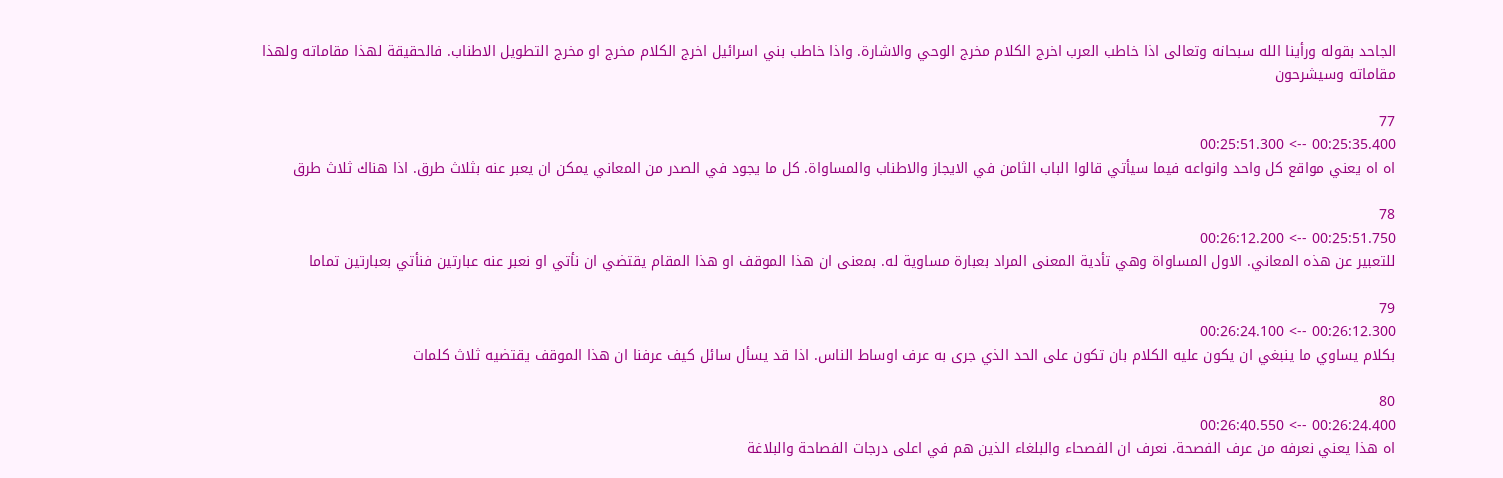الجاحد بقوله ورأينا الله سبحانه وتعالى اذا خاطب العرب اخرج الكلام مخرج الوحي والاشارة. واذا خاطب بني اسرائيل اخرج الكلام مخرج او مخرج التطويل الاطناب. فالحقيقة لهذا مقاماته ولهذا مقاماته وسيشرحون

77
00:25:35.400 --> 00:25:51.300
اه اه يعني مواقع كل واحد وانواعه فيما سيأتي قالوا الباب الثامن في الايجاز والاطناب والمساواة. كل ما يجود في الصدر من المعاني يمكن ان يعبر عنه بثلاث طرق. اذا هناك ثلاث طرق

78
00:25:51.750 --> 00:26:12.200
للتعبير عن هذه المعاني. الاول المساواة وهي تأدية المعنى المراد بعبارة مساوية له. بمعنى ان هذا الموقف او هذا المقام يقتضي ان نأتي او نعبر عنه عبارتين فنأتي بعبارتين تماما

79
00:26:12.300 --> 00:26:24.100
بكلام يساوي ما ينبغي ان يكون عليه الكلام بان تكون على الحد الذي جرى به عرف اوساط الناس. اذا قد يسأل سائل كيف عرفنا ان هذا الموقف يقتضيه ثلاث كلمات

80
00:26:24.400 --> 00:26:40.550
اه هذا يعني نعرفه من عرف الفصحة. نعرف ان الفصحاء والبلغاء الذين هم في اعلى درجات الفصاحة والبلاغة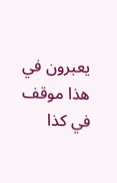يعبرون في هذا موقف في كذا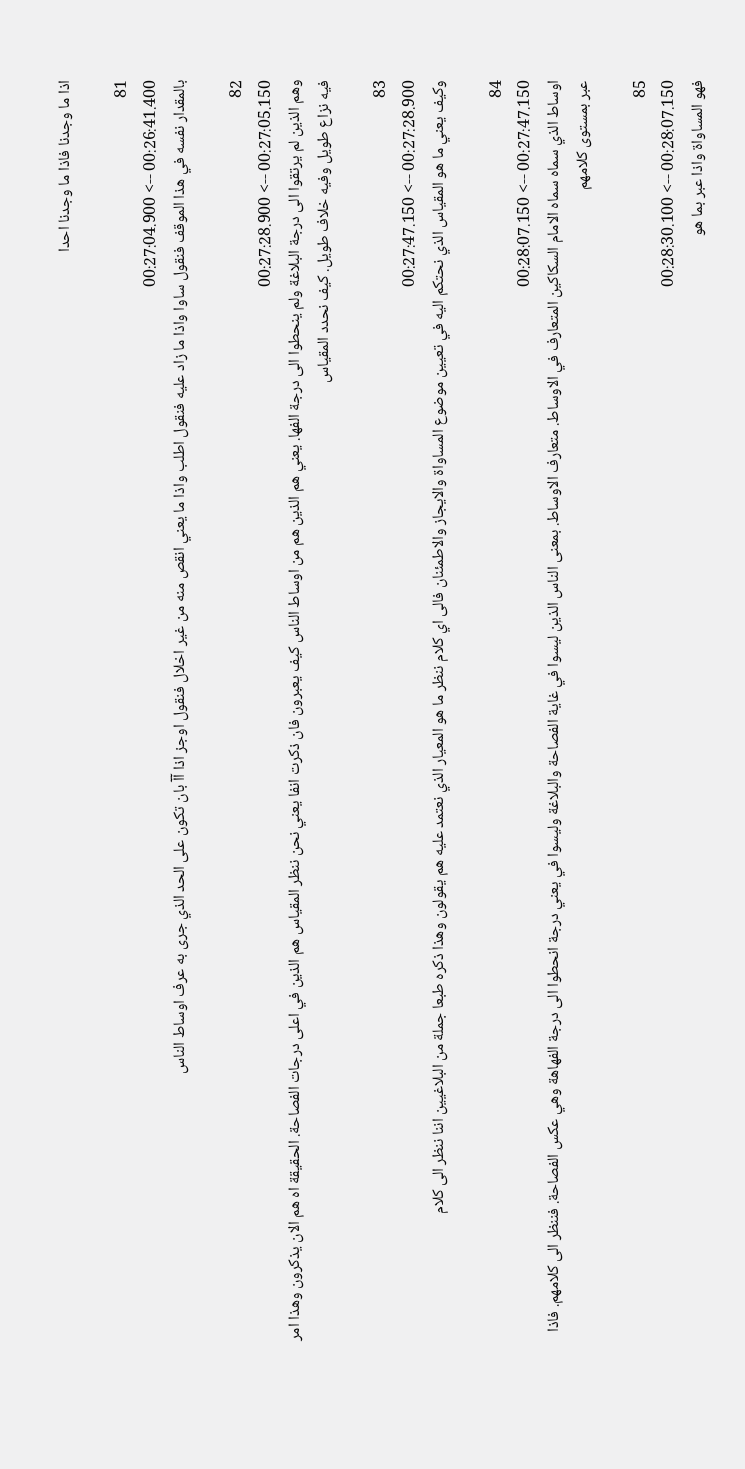اذا ما وجدنا فاذا ما وجدنا احدا

81
00:26:41.400 --> 00:27:04.900
بالمقدار نفسه في هذا الموقف فنقول ساوا واذا ما زاد عليه فنقول اطلب واذا ما يعني انقص منه من غير اخلال فنقول اوجز اذا آآ بان تكون على الحد الذي جرى به عرف اوساط الناس

82
00:27:05.150 --> 00:27:28.900
وهم الذين لم يرتقوا الى درجة البلاغة ولم ينحطوا الى درجة الفها. يعني هم الذين هم من اوساط الناس كيف يعبرون فان ذكرت انفا يعني نحن ننظر المقياس هم الذين في اعلى درجات الفصاحة. الحقيقة اه هم الان يذكرون وهذا امر فيه نزاع طويل وفيه خلاف طويل. كيف نحدد المقياس

83
00:27:28.900 --> 00:27:47.150
وكيف يعني ما هو المقياس الذي نحتكم اليه في تعيين موضوع المساواة والايجاز والاطمئنان فالى اي كلام ننظر ما هو المعيار الذي نعتمد عليه هم يقولون وهذا ذكره طبعا جملة من البلاغيين اننا ننظر الى كلام

84
00:27:47.150 --> 00:28:07.150
اوساط الذي سماه سماه الامام السكاكين المتعارف في الاوساط. متعارف الاوساط. بمعنى الناس الذين ليسوا في غاية الفصاحة والبلاغة وليسوا في يعني درجة انحطوا الى درجة الفهاهة وهي عكس الفصاحة. فننظر الى كلامهم. فاذا عبر بمستوى كلامهم

85
00:28:07.150 --> 00:28:30.100
فهو المساواة واذا عبر بما هو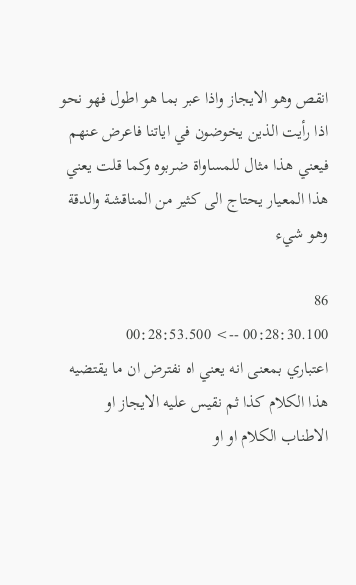انقص وهو الايجاز واذا عبر بما هو اطول فهو نحو اذا رأيت الذين يخوضون في اياتنا فاعرض عنهم فيعني هذا مثال للمساواة ضربوه وكما قلت يعني هذا المعيار يحتاج الى كثير من المناقشة والدقة وهو شيء

86
00:28:30.100 --> 00:28:53.500
اعتباري بمعنى انه يعني اه نفترض ان ما يقتضيه هذا الكلام كذا ثم نقيس عليه الايجاز او الاطناب الكلام او او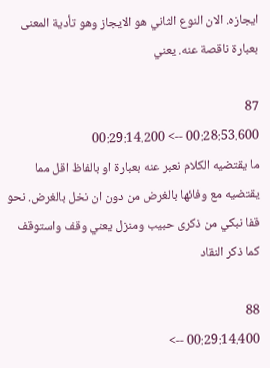ايجازه. الان النوع الثاني هو الايجاز وهو تأدية المعنى بعبارة ناقصة عنه. يعني

87
00:28:53.600 --> 00:29:14.200
ما يقتضيه الكلام نعبر عنه بعبارة او بالفاظ اقل مما يقتضيه مع وفائها بالغرض من دون ان نخل بالغرض. نحو قفا نبكي من ذكرى حبيب ومنزل يعني وقف واستوقف كما ذكر النقاد

88
00:29:14.400 -->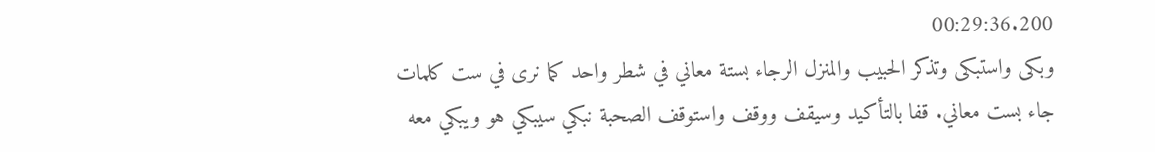00:29:36.200
وبكى واستبكى وتذكر الحبيب والمنزل الرجاء بستة معاني في شطر واحد كما نرى في ست كلمات جاء بست معاني. قفا بالتأكيد وسيقف ووقف واستوقف الصحبة نبكي سيبكي هو ويبكي معه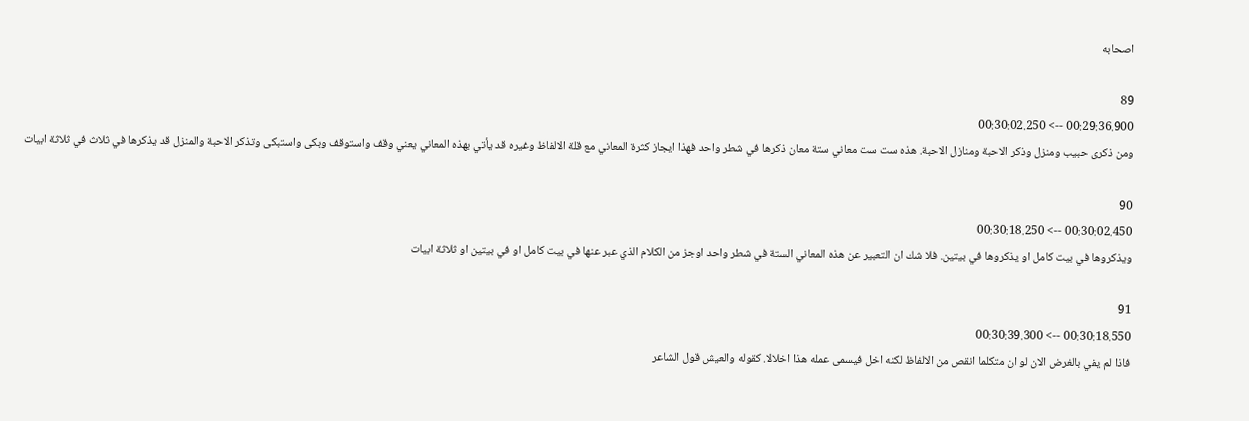اصحابه

89
00:29:36.900 --> 00:30:02.250
ومن ذكرى حبيب ومنزل وذكر الاحبة ومنازل الاحبة. هذه ست ست معاني ستة معان ذكرها في شطر واحد فهذا ايجاز كثرة المعاني مع قلة الالفاظ وغيره قد يأتي بهذه المعاني يعني وقف واستوقف وبكى واستبكى وتذكر الاحبة والمنزل قد يذكرها في ثلاث في ثلاثة ابيات

90
00:30:02.450 --> 00:30:18.250
ويذكروها في بيت كامل او يذكروها في بيتين. فلا شك ان التعبير عن هذه المعاني الستة في شطر واحد اوجز من الكلام الذي عبر عنها في بيت كامل او في بيتين او ثلاثة ابيات

91
00:30:18.550 --> 00:30:39.300
فاذا لم يفي بالغرض الان لو ان متكلما انقص من الالفاظ لكنه اخل فيسمى عمله هذا اخلالا. كقوله والعيش قول الشاعر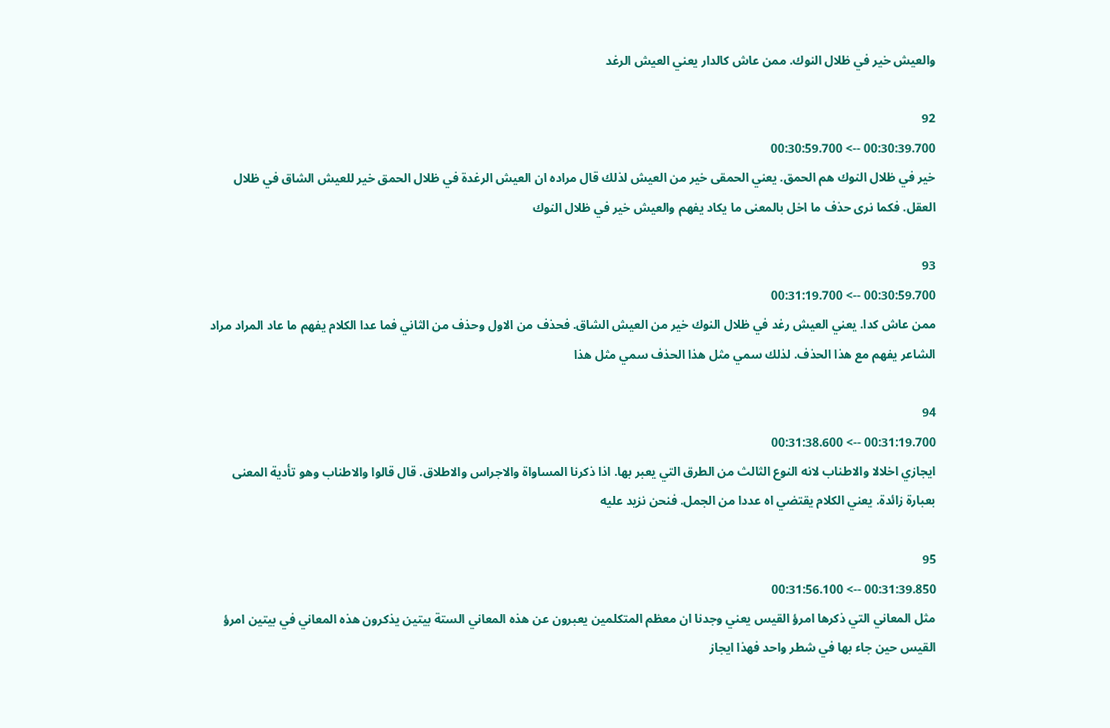والعيش خير في ظلال النوك. ممن عاش كالدار يعني العيش الرغد

92
00:30:39.700 --> 00:30:59.700
خير في ظلال النوك هم الحمق. يعني الحمقى خير من العيش لذلك قال مراده ان العيش الرغدة في ظلال الحمق خير للعيش الشاق في ظلال العقل. فكما نرى حذف ما اخل بالمعنى ما يكاد يفهم والعيش خير في ظلال النوك

93
00:30:59.700 --> 00:31:19.700
ممن عاش كدا. يعني العيش رغد في ظلال النوك خير من العيش الشاق. فحذف من الاول وحذف من الثاني فما عدا الكلام يفهم ما عاد المراد مراد الشاعر يفهم مع هذا الحذف. لذلك سمي مثل هذا الحذف سمي مثل هذا

94
00:31:19.700 --> 00:31:38.600
ايجازي اخلالا والاطناب لانه النوع الثالث من الطرق التي يعبر بها. اذا ذكرنا المساواة والاجراس والاطلاق. قال قالوا والاطناب وهو تأدية المعنى بعبارة زائدة. يعني الكلام يقتضي اه عددا من الجمل. فنحن نزيد عليه

95
00:31:39.850 --> 00:31:56.100
مثل المعاني التي ذكرها امرؤ القيس يعني وجدنا ان معظم المتكلمين يعبرون عن هذه المعاني الستة بيتين يذكرون هذه المعاني في بيتين امرؤ القيس حين جاء بها في شطر واحد فهذا ايجاز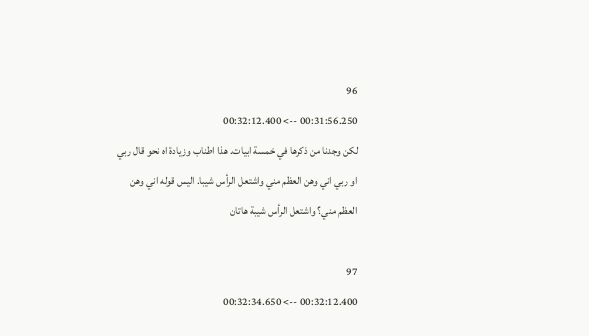96
00:31:56.250 --> 00:32:12.400
لكن وجدنا من ذكرها في خمسة ابيات. هذا اطناب وزيادة اه نحو قال ربي او ربي اني وهن العظم مني واشتعل الرأس شيبا. اليس قوله اني وهن العظم مني؟ واشتعل الرأس شيبة هاتان

97
00:32:12.400 --> 00:32:34.650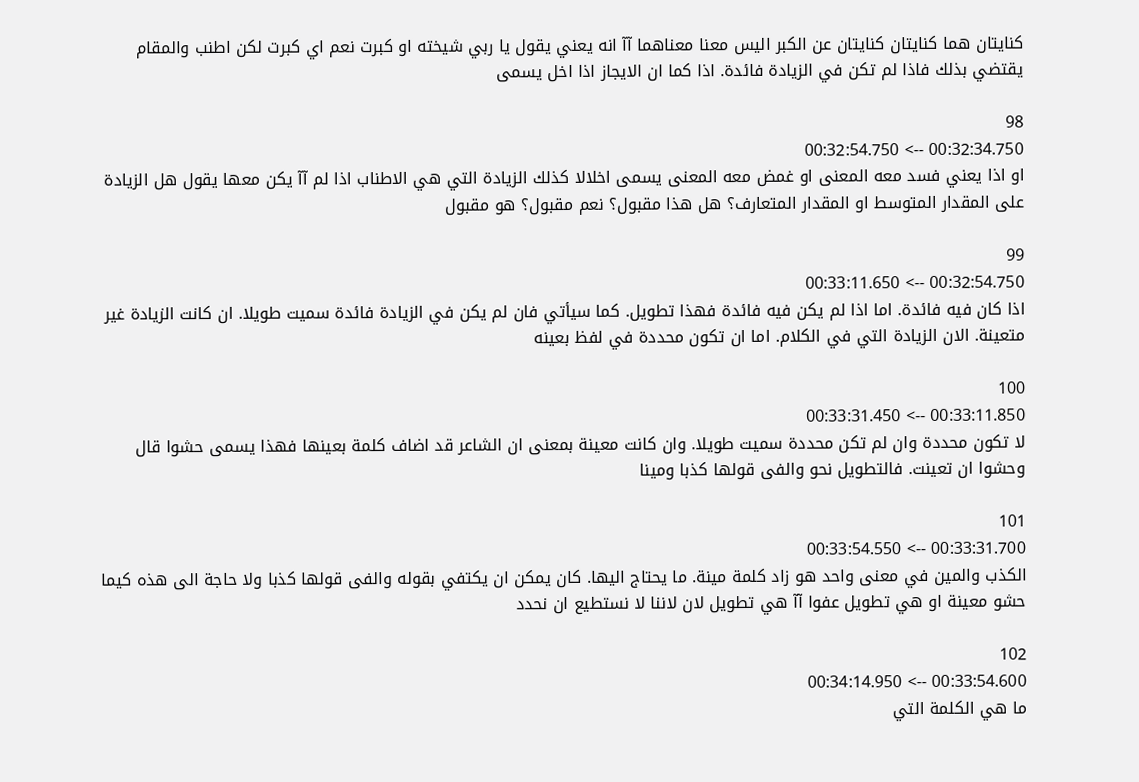كنايتان هما كنايتان كنايتان عن الكبر اليس معنا معناهما آآ انه يعني يقول يا ربي شيخته او كبرت نعم اي كبرت لكن اطنب والمقام يقتضي بذلك فاذا لم تكن في الزيادة فائدة. اذا كما ان الايجاز اذا اخل يسمى

98
00:32:34.750 --> 00:32:54.750
او اذا يعني فسد معه المعنى او غمض معه المعنى يسمى اخلالا كذلك الزيادة التي هي الاطناب اذا لم آآ يكن معها يقول هل الزيادة على المقدار المتوسط او المقدار المتعارف؟ هل هذا مقبول؟ نعم مقبول؟ هو مقبول

99
00:32:54.750 --> 00:33:11.650
اذا كان فيه فائدة. اما اذا لم يكن فيه فائدة فهذا تطويل. كما سيأتي فان لم يكن في الزيادة فائدة سميت طويلا. ان كانت الزيادة غير متعينة. الان الزيادة التي في الكلام. اما ان تكون محددة في لفظ بعينه

100
00:33:11.850 --> 00:33:31.450
لا تكون محددة وان لم تكن محددة سميت طويلا. وان كانت معينة بمعنى ان الشاعر قد اضاف كلمة بعينها فهذا يسمى حشوا قال وحشوا ان تعينت. فالتطويل نحو والفى قولها كذبا ومينا

101
00:33:31.700 --> 00:33:54.550
الكذب والمين في معنى واحد هو زاد كلمة مينة. ما يحتاج اليها. كان يمكن ان يكتفي بقوله والفى قولها كذبا ولا حاجة الى هذه كيما حشو معينة او هي تطويل عفوا آآ هي تطويل لان لاننا لا نستطيع ان نحدد

102
00:33:54.600 --> 00:34:14.950
ما هي الكلمة التي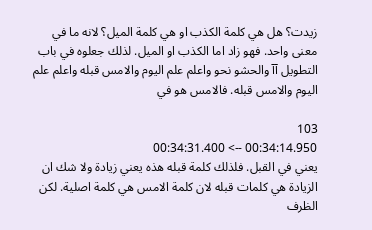زيدت؟ هل هي كلمة الكذب او هي كلمة الميل؟ لانه ما في معنى واحد. فهو زاد اما الكذب او الميل. لذلك جعلوه في باب التطويل آآ والحشو نحو واعلم علم اليوم والامس قبله واعلم علم اليوم والامس قبله. فالامس هو في

103
00:34:14.950 --> 00:34:31.400
يعني في القبل. فلذلك كلمة قبله هذه يعني زيادة ولا شك ان الزيادة هي كلمات قبله لان كلمة الامس هي كلمة اصلية. لكن الظرف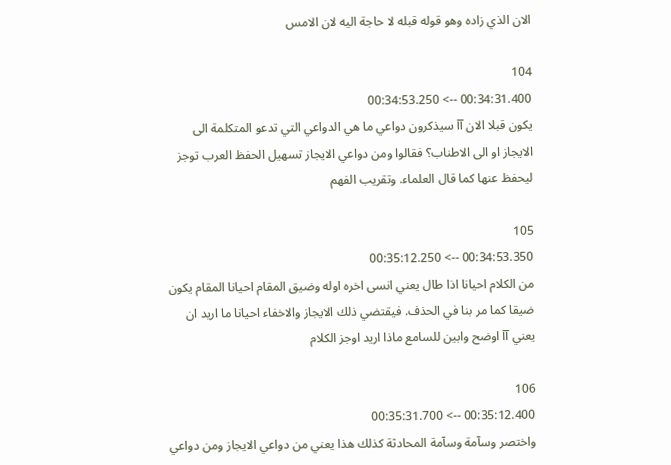الان الذي زاده وهو قوله قبله لا حاجة اليه لان الامس

104
00:34:31.400 --> 00:34:53.250
يكون قبلا الان آآ سيذكرون دواعي ما هي الدواعي التي تدعو المتكلمة الى الايجاز او الى الاطناب؟ فقالوا ومن دواعي الايجاز تسهيل الحفظ العرب توجز ليحفظ عنها كما قال العلماء. وتقريب الفهم

105
00:34:53.350 --> 00:35:12.250
من الكلام احيانا اذا طال يعني انسى اخره اوله وضيق المقام احيانا المقام يكون ضيقا كما مر بنا في الحذف. فيقتضي ذلك الايجاز والاخفاء احيانا ما اريد ان يعني آآ اوضح وابين للسامع ماذا اريد اوجز الكلام

106
00:35:12.400 --> 00:35:31.700
واختصر وسآمة وسآمة المحادثة كذلك هذا يعني من دواعي الايجاز ومن دواعي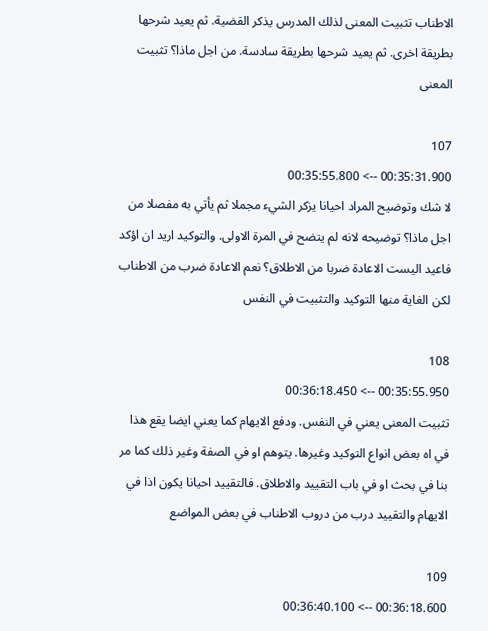الاطناب تثبيت المعنى لذلك المدرس يذكر القضية. ثم يعيد شرحها بطريقة اخرى. ثم يعيد شرحها بطريقة سادسة. من اجل ماذا؟ تثبيت المعنى

107
00:35:31.900 --> 00:35:55.800
لا شك وتوضيح المراد احيانا يزكر الشيء مجملا ثم يأتي به مفصلا من اجل ماذا؟ توضيحه لانه لم يتضح في المرة الاولى. والتوكيد اريد ان اؤكد فاعيد اليست الاعادة ضربا من الاطلاق؟ نعم الاعادة ضرب من الاطناب لكن الغاية منها التوكيد والتثبيت في النفس

108
00:35:55.950 --> 00:36:18.450
تثبيت المعنى يعني في النفس. ودفع الايهام كما يعني ايضا يقع هذا في اه بعض انواع التوكيد وغيرها. يتوهم او في الصفة وغير ذلك كما مر بنا في بحث او في باب التقييد والاطلاق. فالتقييد احيانا يكون اذا في الايهام والتقييد درب من دروب الاطناب في بعض المواضع

109
00:36:18.600 --> 00:36:40.100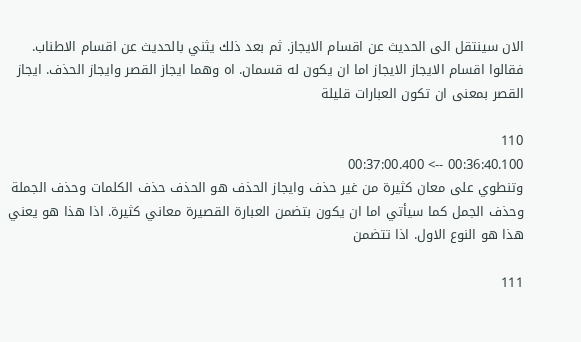الان سينتقل الى الحديث عن اقسام الايجاز. ثم بعد ذلك يثني بالحديث عن اقسام الاطناب. فقالوا اقسام الايجاز الايجاز اما ان يكون له قسمان. اه وهما ايجاز القصر وايجاز الحذف. ايجاز القصر بمعنى ان تكون العبارات قليلة

110
00:36:40.100 --> 00:37:00.400
وتنطوي على معان كثيرة من غير حذف وايجاز الحذف هو الحذف حذف الكلمات وحذف الجملة وحذف الجمل كما سيأتي اما ان يكون بتضمن العبارة القصيرة معاني كثيرة. اذا هذا هو يعني هذا هو النوع الاول. اذا تتضمن

111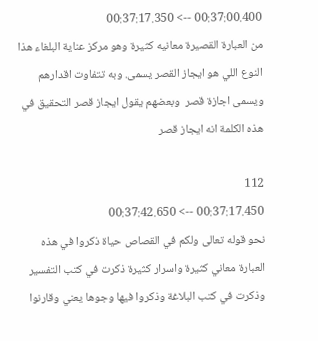00:37:00.400 --> 00:37:17.350
من العبارة القصيرة معانيه كثيرة وهو مركز عناية البلغاء هذا النوع اللي هو ايجاز القصر يسمى. وبه تتفاوت اقدارهم ويسمى اجازة قصر  وبعضهم يقول ايجاز قصر التحقيق في هذه الكلمة انه ايجاز قصر

112
00:37:17.450 --> 00:37:42.650
نحو قوله تعالى ولكم في القصاص حياة ذكروا في هذه العبارة معاني كثيرة واسرار كثيرة ذكرت في كتب التفسير وذكرت في كتب البلاغة وذكروا فيها وجوها يعني وقارنوا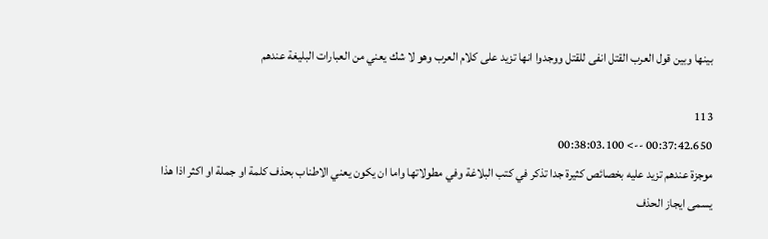بينها وبين قول العرب القتل انفى للقتل ووجدوا انها تزيد على كلام العرب وهو لا شك يعني من العبارات البليغة عندهم

113
00:37:42.650 --> 00:38:03.100
موجزة عندهم تزيد عليه بخصائص كثيرة جدا تذكر في كتب البلاغة وفي مطولاتها واما ان يكون يعني الاطناب بحذف كلمة او جملة او اكثر اذا هذا يسمى ايجاز الحذف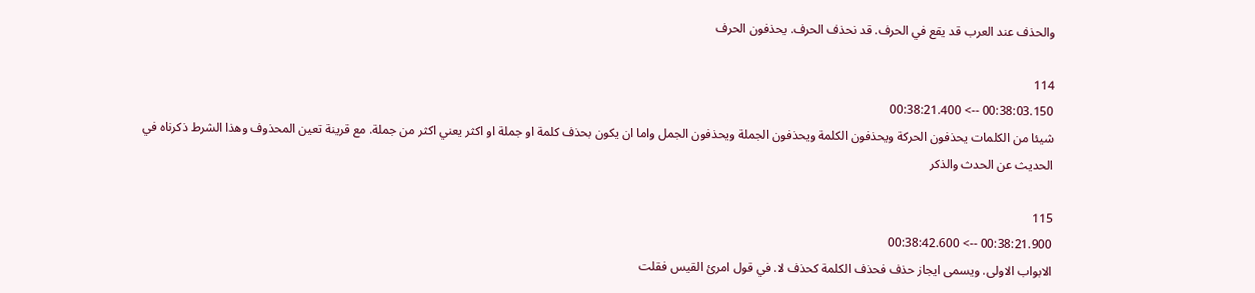والحذف عند العرب قد يقع في الحرف. قد نحذف الحرف. يحذفون الحرف

114
00:38:03.150 --> 00:38:21.400
شيئا من الكلمات يحذفون الحركة ويحذفون الكلمة ويحذفون الجملة ويحذفون الجمل واما ان يكون بحذف كلمة او جملة او اكثر يعني اكثر من جملة. مع قرينة تعين المحذوف وهذا الشرط ذكرناه في الحديث عن الحدث والذكر

115
00:38:21.900 --> 00:38:42.600
الابواب الاولى. ويسمى ايجاز حذف فحذف الكلمة كحذف لا. في قول امرئ القيس فقلت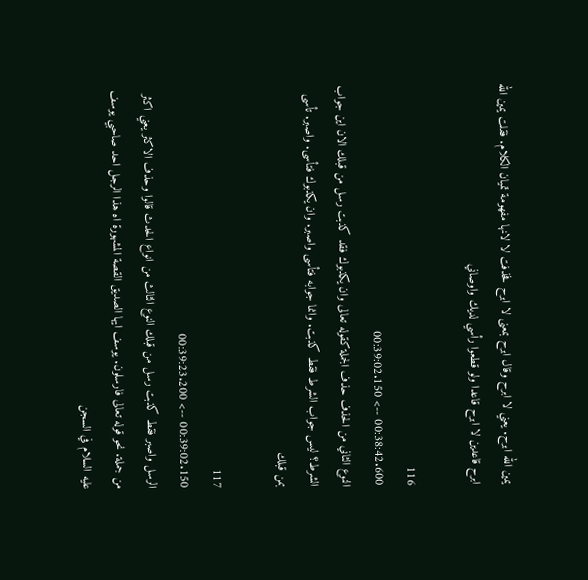يمين الله ابرح. يعني لا ابرح وقال ابرح بمعنى لا ابرح فحذفت لا لانها مفهومة تميان الكلام. فقلت يمين الله ابرح قاعدين لا ابرح قاعدا ولو قطعوا رأسي لديك واوصاني

116
00:38:42.600 --> 00:39:02.150
النوع الثاني من الحذف حذف الجملة كقوله تعالى وان يكذبوك فقد كذبت رسل من قبلك الان اين جواب الشرط؟ ليس جواب الشرط فقط كذبت. وانما جوابه فتأسى واصبر. وان يكذبوك فتأسى. واصبر. تأسى بمن قبلك

117
00:39:02.150 --> 00:39:23.200
الرسل واصبر فقط كذبت رسل من قبلك النوع الثالث من انواع الحدث قالوا وحذف الاكثر يعني اكثر من جملة. نحو قوله تعالى فارسلون. يوسف ايها الصديق القصة المشهورة اه هذا الرجل احد صاحبي يوسف عليه السلام في السجن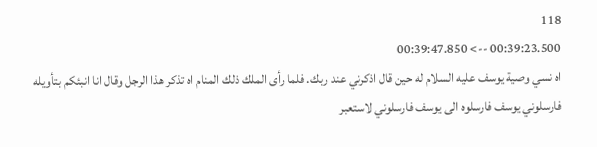118
00:39:23.500 --> 00:39:47.850
اه نسي وصية يوسف عليه السلام له حين قال اذكرني عند ربك. فلما رأى الملك ذلك المنام اه تذكر هذا الرجل وقال انا انبئكم بتأويله فارسلوني يوسف فارسلوه الى يوسف فارسلوني لاستعبر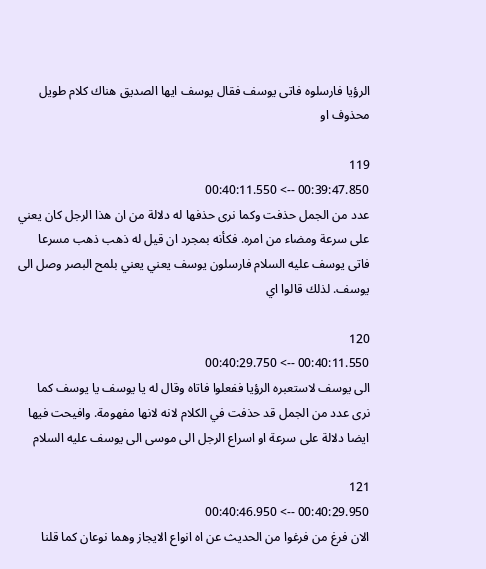الرؤيا فارسلوه فاتى يوسف فقال يوسف ايها الصديق هناك كلام طويل محذوف او

119
00:39:47.850 --> 00:40:11.550
عدد من الجمل حذفت وكما نرى حذفها له دلالة من ان هذا الرجل كان يعني على سرعة ومضاء من امره. فكأنه بمجرد ان قيل له ذهب ذهب مسرعا فاتى يوسف عليه السلام فارسلون يوسف يعني يعني بلمح البصر وصل الى يوسف. لذلك قالوا اي

120
00:40:11.550 --> 00:40:29.750
الى يوسف لاستعبره الرؤيا ففعلوا فاتاه وقال له يا يوسف يا يوسف كما نرى عدد من الجمل قد حذفت في الكلام لانه لانها مفهومة. وافيحت فيها ايضا دلالة على سرعة او اسراع الرجل الى موسى الى يوسف عليه السلام

121
00:40:29.950 --> 00:40:46.950
الان فرغ من فرغوا من الحديث عن اه انواع الايجاز وهما نوعان كما قلنا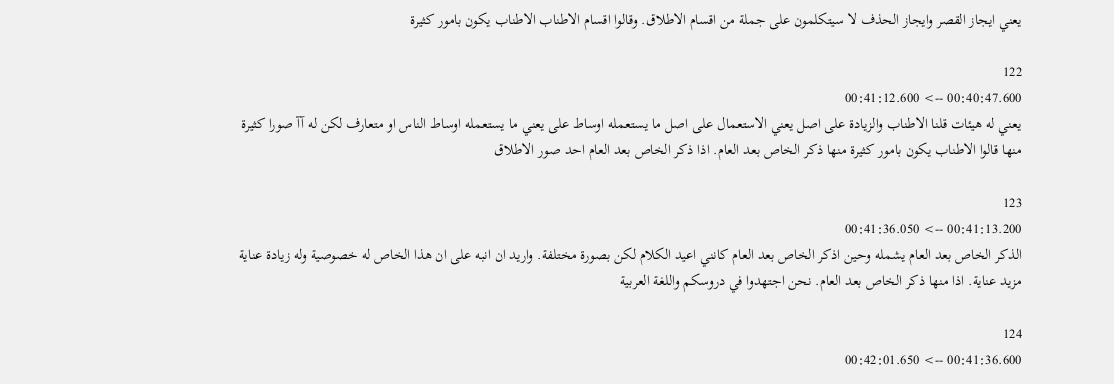يعني ايجاز القصر وايجاز الحذف لا سيتكلمون على جملة من اقسام الاطلاق. وقالوا اقسام الاطناب الاطناب يكون بامور كثيرة

122
00:40:47.600 --> 00:41:12.600
يعني له هيئات قلنا الاطناب والزيادة على اصل يعني الاستعمال على اصل ما يستعمله اوساط على يعني ما يستعمله اوساط الناس او متعارف لكن له آآ صورا كثيرة منها قالوا الاطناب يكون بامور كثيرة منها ذكر الخاص بعد العام. اذا ذكر الخاص بعد العام احد صور الاطلاق

123
00:41:13.200 --> 00:41:36.050
الذكر الخاص بعد العام يشمله وحين اذكر الخاص بعد العام كانني اعيد الكلام لكن بصورة مختلفة. واريد ان انبه على ان هذا الخاص له خصوصية وله زيادة عناية مزيد عناية. اذا منها ذكر الخاص بعد العام. نحن اجتهدوا في دروسكم واللغة العربية

124
00:41:36.600 --> 00:42:01.650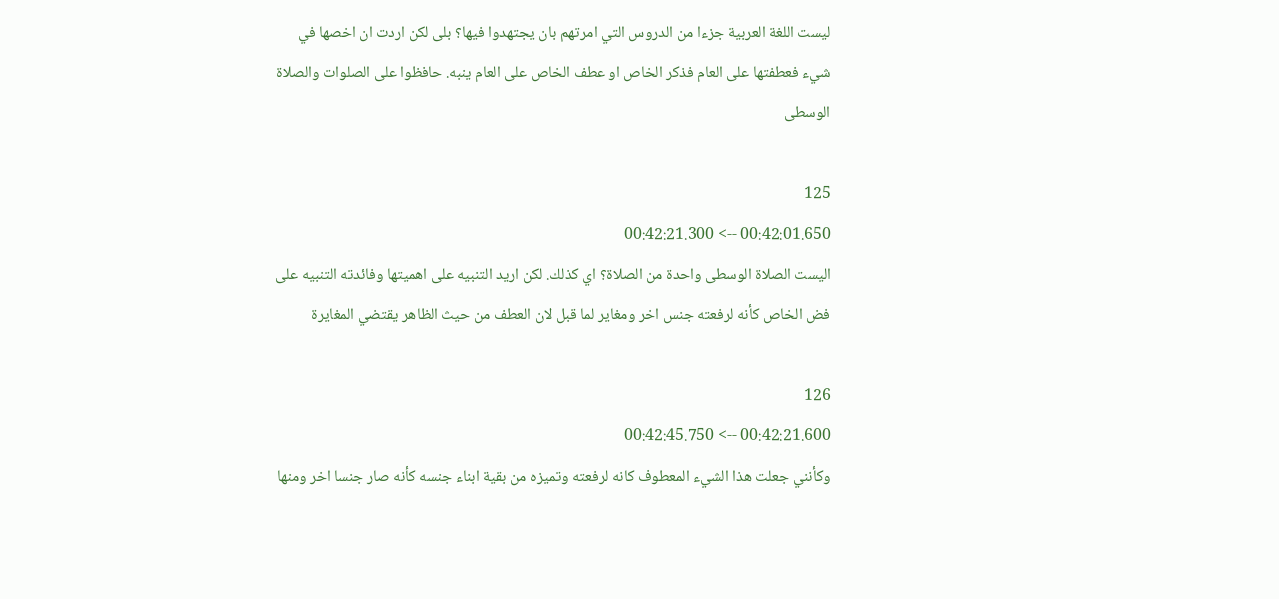ليست اللغة العربية جزءا من الدروس التي امرتهم بان يجتهدوا فيها؟ بلى لكن اردت ان اخصها في شيء فعطفتها على العام فذكر الخاص او عطف الخاص على العام ينبه. حافظوا على الصلوات والصلاة الوسطى

125
00:42:01.650 --> 00:42:21.300
اليست الصلاة الوسطى واحدة من الصلاة؟ اي كذلك. لكن اريد التنبيه على اهميتها وفائدته التنبيه على فض الخاص كأنه لرفعته جنس اخر ومغاير لما قبل لان العطف من حيث الظاهر يقتضي المغايرة

126
00:42:21.600 --> 00:42:45.750
وكأنني جعلت هذا الشيء المعطوف كانه لرفعته وتميزه من بقية ابناء جنسه كأنه صار جنسا اخر ومنها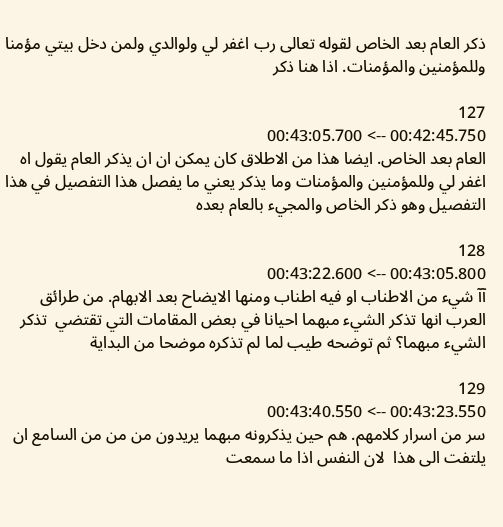ذكر العام بعد الخاص لقوله تعالى رب اغفر لي ولوالدي ولمن دخل بيتي مؤمنا وللمؤمنين والمؤمنات. اذا هنا ذكر

127
00:42:45.750 --> 00:43:05.700
العام بعد الخاص. ايضا هذا من الاطلاق كان يمكن ان ان يذكر العام يقول اه اغفر لي وللمؤمنين والمؤمنات وما يذكر يعني ما يفصل هذا التفصيل في هذا التفصيل وهو ذكر الخاص والمجيء بالعام بعده

128
00:43:05.800 --> 00:43:22.600
آآ شيء من الاطناب او فيه اطناب ومنها الايضاح بعد الابهام. من طرائق العرب انها تذكر الشيء مبهما احيانا في بعض المقامات التي تقتضي  تذكر الشيء مبهما؟ ثم توضحه طيب لما لم تذكره موضحا من البداية

129
00:43:23.550 --> 00:43:40.550
سر من اسرار كلامهم. هم حين يذكرونه مبهما يريدون من من من السامع ان يلتفت الى هذا  لان النفس اذا ما سمعت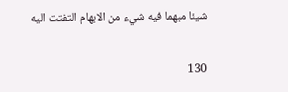شيئا مبهما فيه شيء من الابهام التفتت اليه

130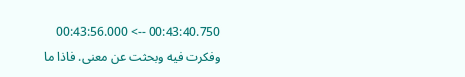00:43:40.750 --> 00:43:56.000
وفكرت فيه وبحثت عن معنى. فاذا ما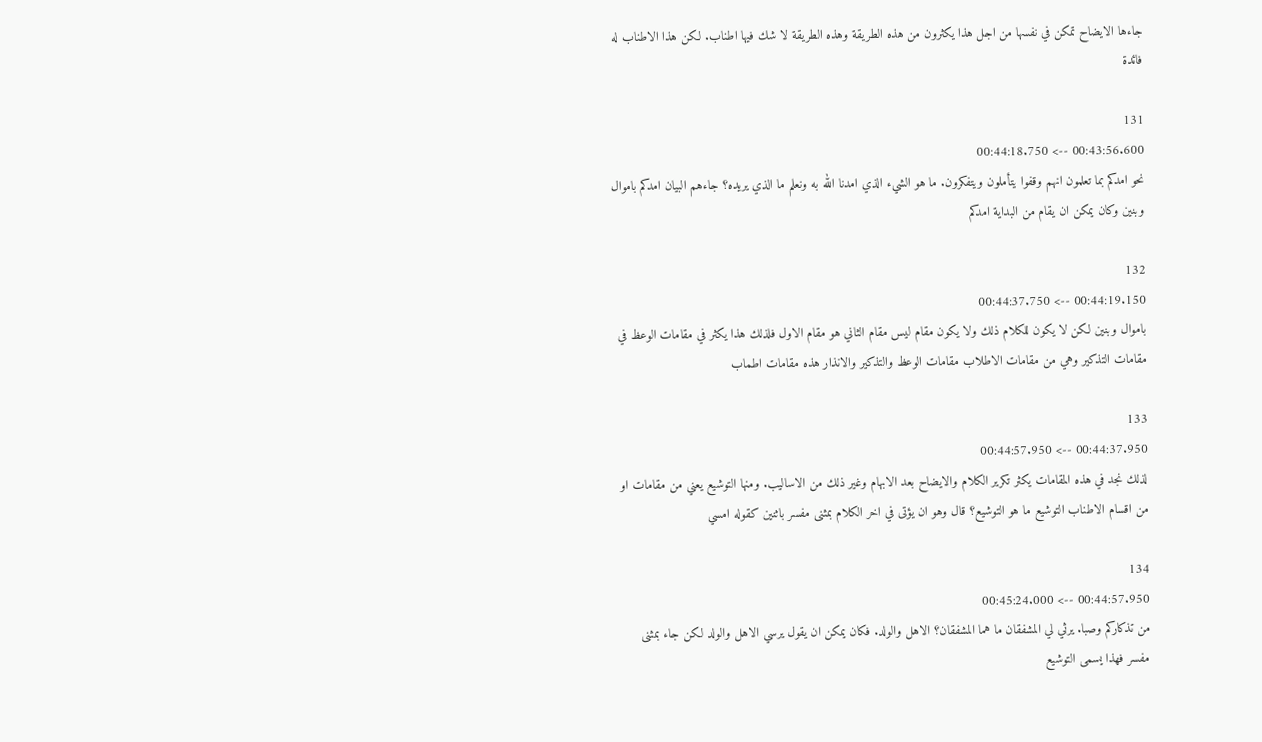جاءها الايضاح تمكن في نفسها من اجل هذا يكثرون من هذه الطريقة وهذه الطريقة لا شك فيها اطناب. لكن هذا الاطناب له فائدة

131
00:43:56.600 --> 00:44:18.750
نحو امدكم بما تعلمون انهم وقفوا يتأملون ويتفكرون. ما هو الشيء الذي امدنا الله به ونعلم ما الذي يريده؟ جاءهم البيان امدكم باموال وبنين وكان يمكن ان يقام من البداية امدكم

132
00:44:19.150 --> 00:44:37.750
باموال وبنين لكن لا يكون للكلام ذلك ولا يكون مقام ليس مقام الثاني هو مقام الاول فلذلك هذا يكثر في مقامات الوعظ في مقامات التذكير وهي من مقامات الاطلاب مقامات الوعظ والتذكير والانذار هذه مقامات اطماب

133
00:44:37.950 --> 00:44:57.950
لذلك نجد في هذه المقامات يكثر تكرير الكلام والايضاح بعد الابهام وغير ذلك من الاساليب. ومنها التوشيع يعني من مقامات او من اقسام الاطناب التوشيع ما هو التوشيع؟ قال وهو ان يؤتى في اخر الكلام بمثنى مفسر باثنين كقوله امسي

134
00:44:57.950 --> 00:45:24.000
من تذكاركم وصبا. يرثي لي المشفقان ما هما المشفقان؟ الاهل والولد. فكان يمكن ان يقول يرسي الاهل والولد لكن جاء بمثنى مفسر فهذا يسمى التوشيع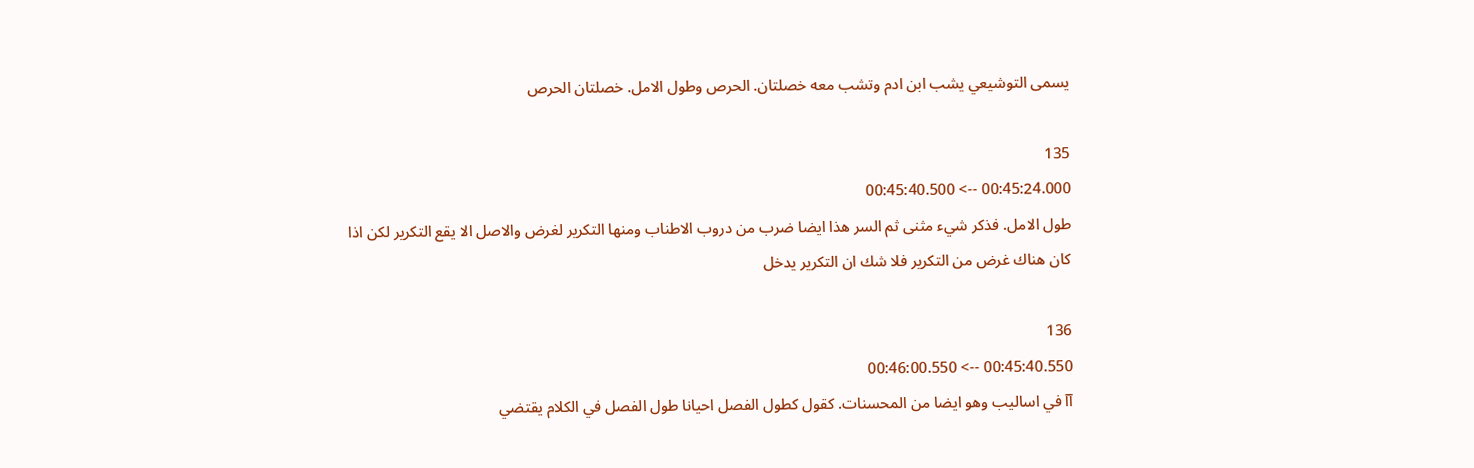يسمى التوشيعي يشب ابن ادم وتشب معه خصلتان. الحرص وطول الامل. خصلتان الحرص

135
00:45:24.000 --> 00:45:40.500
طول الامل. فذكر شيء مثنى ثم السر هذا ايضا ضرب من دروب الاطناب ومنها التكرير لغرض والاصل الا يقع التكرير لكن اذا كان هناك غرض من التكرير فلا شك ان التكرير يدخل

136
00:45:40.550 --> 00:46:00.550
آآ في اساليب وهو ايضا من المحسنات. كقول كطول الفصل احيانا طول الفصل في الكلام يقتضي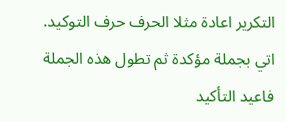التكرير اعادة مثلا الحرف حرف التوكيد. اتي بجملة مؤكدة ثم تطول هذه الجملة فاعيد التأكيد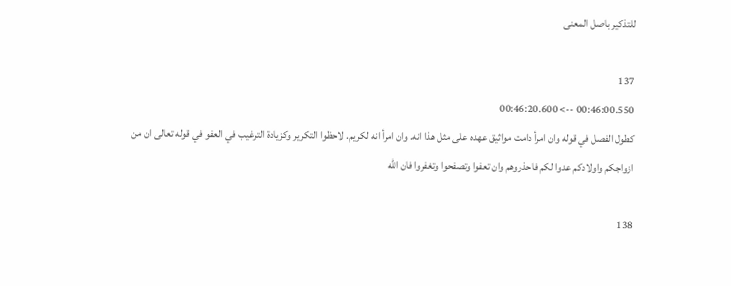للتذكير باصل المعنى

137
00:46:00.550 --> 00:46:20.600
كطول الفصل في قوله وان امرأ دامت مواثيق عهده على مثل هذا انه. وان امرأ انه لكريم. لاحظوا التكرير وكزيادة الترغيب في العفو في قوله تعالى ان من ازواجكم واولادكم عدوا لكم فاحذروهم وان تعفوا وتصفحوا وتغفروا فان الله

138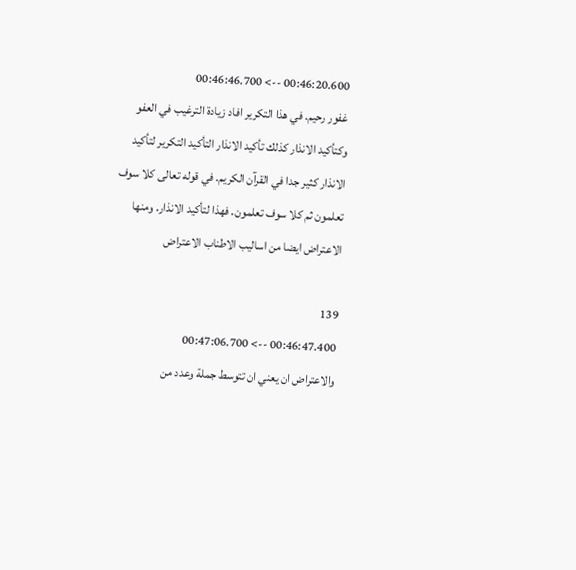00:46:20.600 --> 00:46:46.700
غفور رحيم. في هذا التكرير افاد زيادة الترغيب في العفو وكتأكيد الانذار كذلك تأكيد الانذار التأكيد التكرير لتأكيد الانذار كثير جدا في القرآن الكريم. في قوله تعالى كلا سوف تعلمون ثم كلا سوف تعلمون. فهذا لتأكيد الانذار. ومنها الاعتراض ايضا من اساليب الاطناب الاعتراض

139
00:46:47.400 --> 00:47:06.700
والاعتراض ان يعني ان تتوسط جملة وعدد من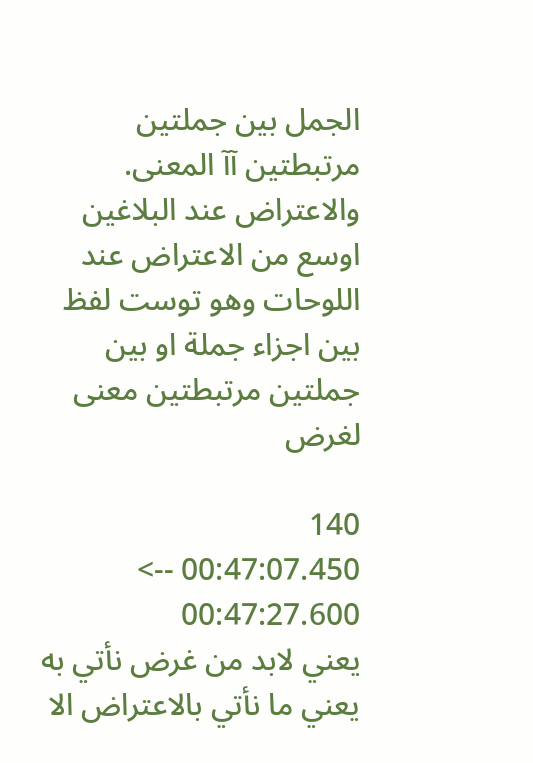الجمل بين جملتين مرتبطتين آآ المعنى. والاعتراض عند البلاغين اوسع من الاعتراض عند اللوحات وهو توست لفظ بين اجزاء جملة او بين جملتين مرتبطتين معنى لغرض

140
00:47:07.450 --> 00:47:27.600
يعني لابد من غرض نأتي به يعني ما نأتي بالاعتراض الا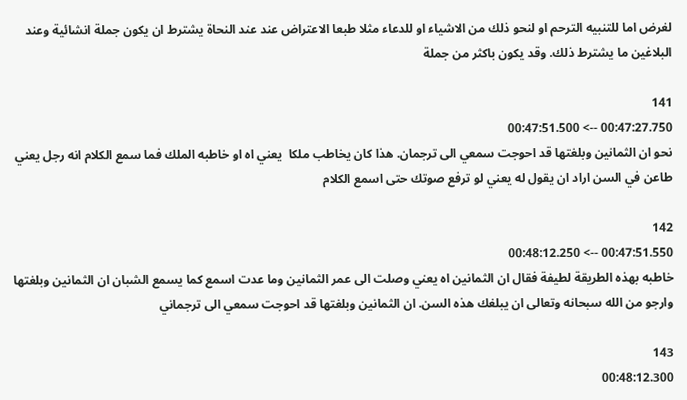لغرض اما للتنبيه الترحم او لنحو ذلك من الاشياء او للدعاء مثلا طبعا الاعتراض عند عند النحاة يشترط ان يكون جملة انشائية وعند البلاغين ما يشترط ذلك. وقد يكون باكثر من جملة

141
00:47:27.750 --> 00:47:51.500
نحو ان الثمانين وبلغتها قد احوجت سمعي الى ترجمان. هذا كان يخاطب ملكا  يعني اه او خاطبه الملك فما سمع الكلام انه رجل يعني طاعن في السن اراد ان يقول له يعني لو ترفع صوتك حتى اسمع الكلام

142
00:47:51.550 --> 00:48:12.250
خاطبه بهذه الطريقة لطيفة فقال ان الثمانين اه يعني وصلت الى عمر الثمانين وما عدت اسمع كما يسمع الشبان ان الثمانين وبلغتها وارجو من الله سبحانه وتعالى ان يبلغك هذه السن. ان الثمانين وبلغتها قد احوجت سمعي الى ترجماني

143
00:48:12.300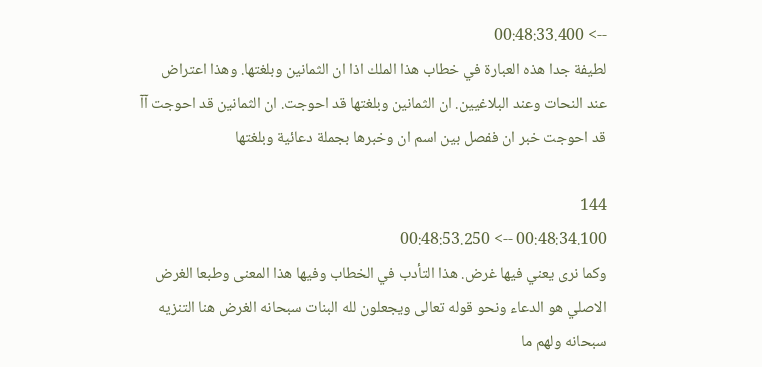--> 00:48:33.400
لطيفة جدا هذه العبارة في خطاب هذا الملك اذا ان الثمانين وبلغتها. وهذا اعتراض عند النحات وعند البلاغيين. ان الثمانين وبلغتها قد احوجت. ان الثمانين قد احوجت آآ قد احوجت خبر ان ففصل بين اسم ان وخبرها بجملة دعائية وبلغتها

144
00:48:34.100 --> 00:48:53.250
وكما نرى يعني فيها غرض. هذا التأدب في الخطاب وفيها هذا المعنى وطبعا الغرض الاصلي هو الدعاء ونحو قوله تعالى ويجعلون لله البنات سبحانه الغرض هنا التنزيه سبحانه ولهم ما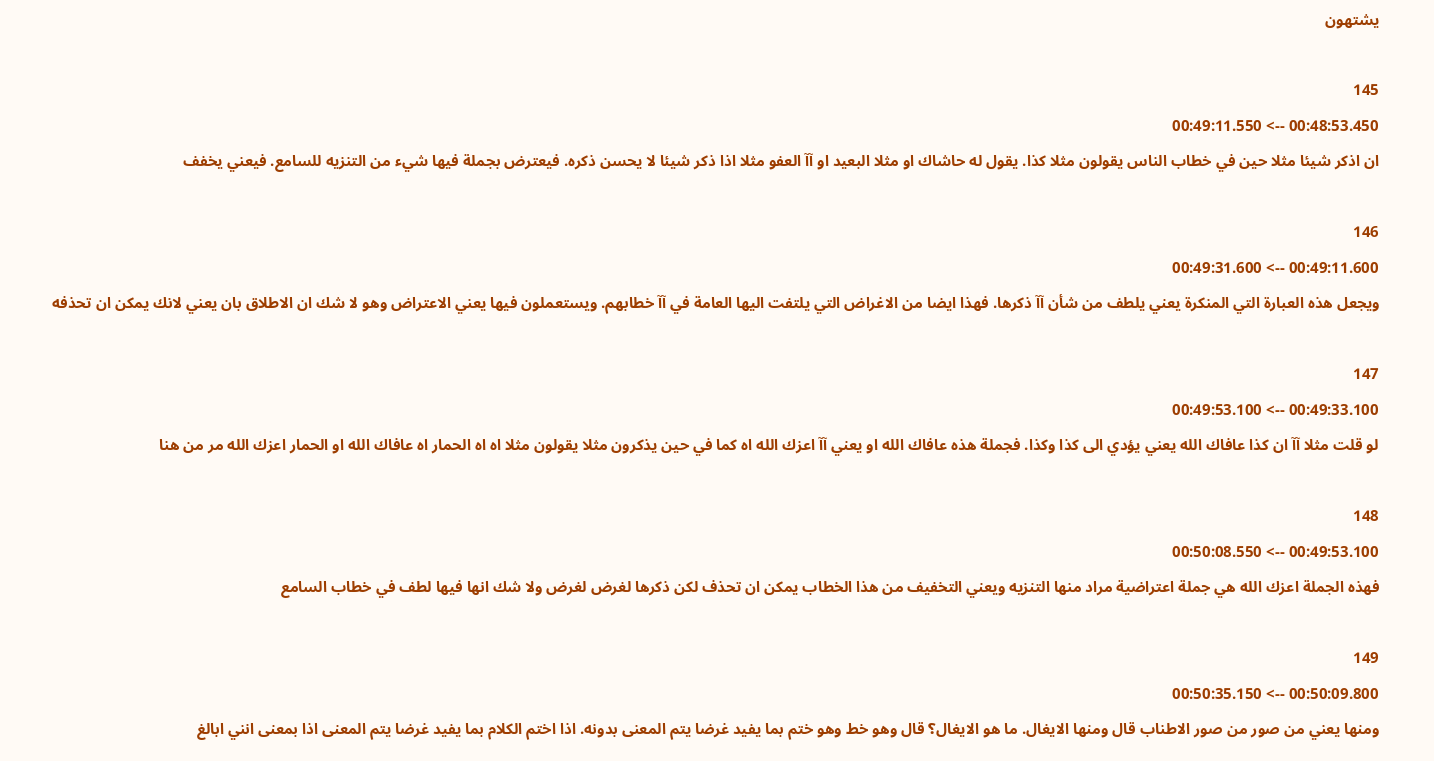يشتهون

145
00:48:53.450 --> 00:49:11.550
ان اذكر شيئا مثلا حين في خطاب الناس يقولون مثلا كذا. يقول له حاشاك او مثلا البعيد او آآ العفو مثلا اذا ذكر شيئا لا يحسن ذكره. فيعترض بجملة فيها شيء من التنزيه للسامع. فيعني يخفف

146
00:49:11.600 --> 00:49:31.600
ويجعل هذه العبارة التي المنكرة يعني يلطف من شأن آآ ذكرها. فهذا ايضا من الاغراض التي يلتفت اليها العامة في آآ خطابهم. ويستعملون فيها يعني الاعتراض وهو لا شك ان الاطلاق بان يعني لانك يمكن ان تحذفه

147
00:49:33.100 --> 00:49:53.100
لو قلت مثلا آآ ان كذا عافاك الله يعني يؤدي الى كذا وكذا. فجملة هذه عافاك الله او يعني آآ اعزك الله اه كما في حين يذكرون مثلا يقولون مثلا اه اه الحمار اه عافاك الله او الحمار اعزك الله مر من هنا

148
00:49:53.100 --> 00:50:08.550
فهذه الجملة اعزك الله هي جملة اعتراضية مراد منها التنزيه ويعني التخفيف من هذا الخطاب يمكن ان تحذف لكن ذكرها لغرض لغرض ولا شك انها فيها لطف في خطاب السامع

149
00:50:09.800 --> 00:50:35.150
ومنها يعني من صور من صور الاطناب قال ومنها الايغال. ما هو الايغال؟ قال وهو خط وهو ختم بما يفيد غرضا يتم المعنى بدونه. اذا اختم الكلام بما يفيد غرضا يتم المعنى اذا بمعنى انني ابالغ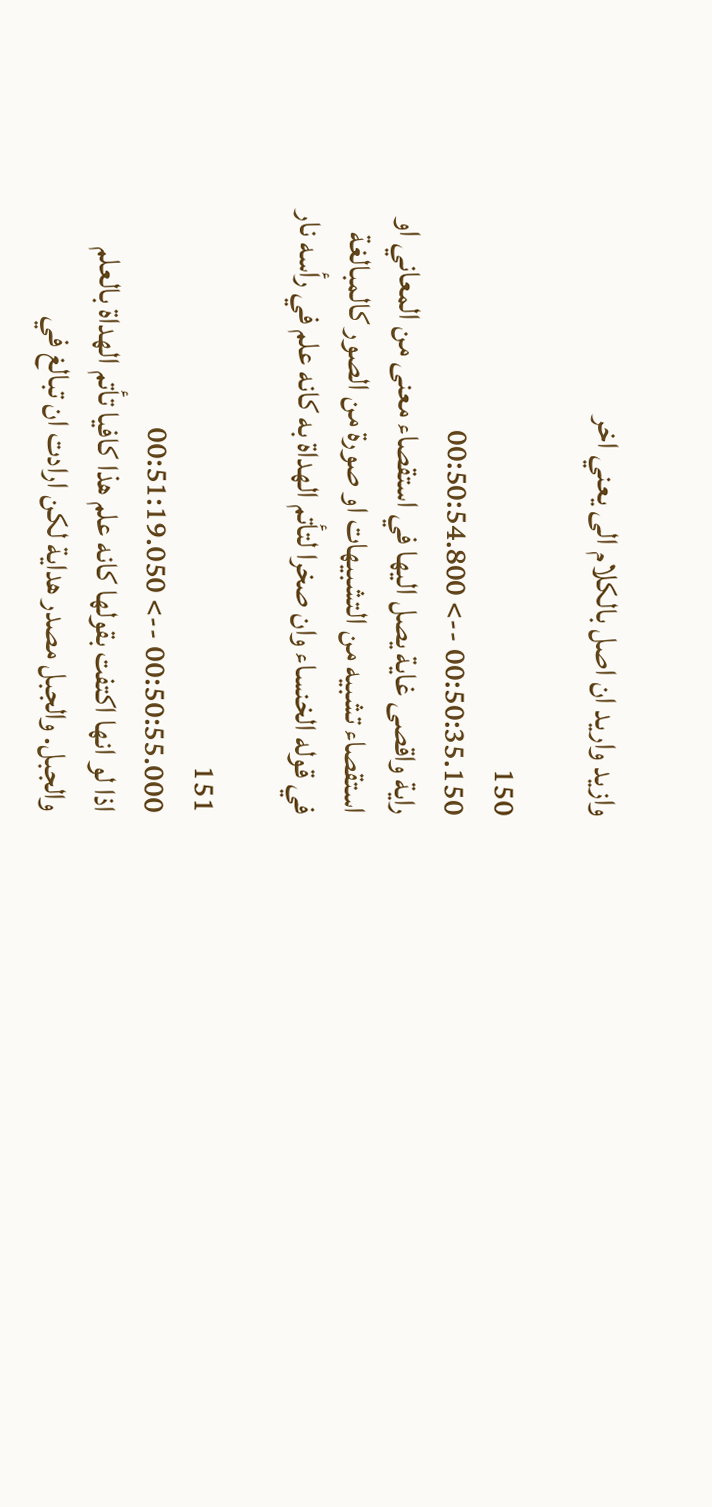وازيد واريد ان اصل بالكلام الى يعني اخر

150
00:50:35.150 --> 00:50:54.800
راية واقصى غاية يصل اليها في استقصاء معنى من المعاني او استقصاء تشبيه من التشبيهات او صورة من الصور كالمبالغة في قوله الخنساء وان صخرا لتأتم الهداة به كانه علم في رأسه نار

151
00:50:55.000 --> 00:51:19.050
اذا لو انها اكتفت بقولها كانه علم هذا كافيا تأتم الهداة بالعلم والجبل. والجبل مصدر هداية لكن ارادت ان تبالغ في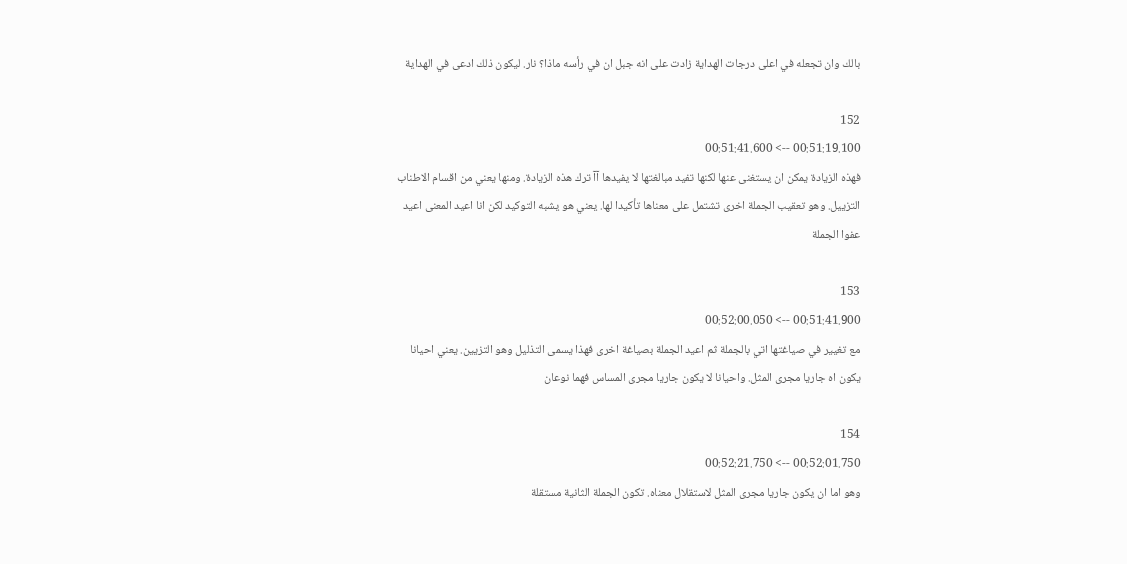بالك وان تجعله في اعلى درجات الهداية زادت على انه جبل ان في رأسه ماذا؟ نار. ليكون ذلك ادعى في الهداية

152
00:51:19.100 --> 00:51:41.600
فهذه الزيادة يمكن ان يستغنى عنها لكنها تفيد مبالغتها لا يفيدها آآ ترك هذه الزيادة. ومنها يعني من اقسام الاطناب التزييل. وهو تعقيب الجملة اخرى تشتمل على معناها تأكيدا لها. يعني هو يشبه التوكيد لكن انا اعيد المعنى اعيد عفوا الجملة

153
00:51:41.900 --> 00:52:00.050
مع تغيير في صياغتها اتي بالجملة ثم اعيد الجملة بصياغة اخرى فهذا يسمى التذليل وهو التزيين. يعني احيانا يكون اه جاريا مجرى المثل. واحيانا لا يكون جاريا مجرى المساس فهما نوعان

154
00:52:01.750 --> 00:52:21.750
وهو اما ان يكون جاريا مجرى المثل لاستقلال معناه. تكون الجملة الثانية مستقلة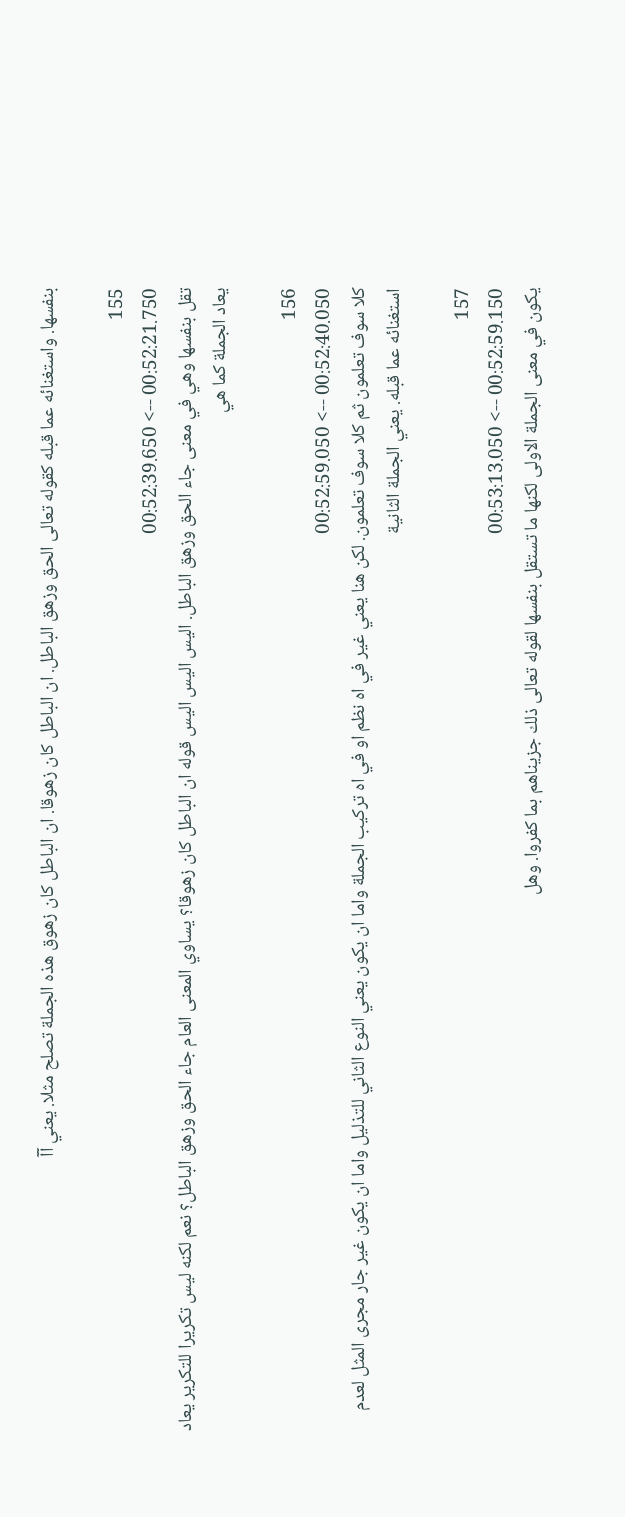بنفسها. واستغنائه عما قبله كقوله تعالى الحق وزهق الباطل. ان الباطل كان زهوقا. ان الباطل كان زهوق هذه الجملة تصلح مثلا. يعني آآ

155
00:52:21.750 --> 00:52:39.650
تقل بنفسها وهي في معنى جاء الحق وزهق الباطل. اليس اليس اليس قوله ان الباطل كان زهوقا؟ يساوي المعنى العام جاء الحق وزهق الباطل؟ نعم لكنه ليس تكريرا للتكرير يعاد يعاد الجملة كما هي

156
00:52:40.050 --> 00:52:59.050
كلا سوف تعلمون ثم كلا سوف تعلمون. لكن هنا يعني غير في اه نظم او في اه تركيب الجملة واما ان يكون يعني النوع الثاني للتذليل واما ان يكون غير جار مجرى المثل لعدم استغنائه عما قبله. يعني الجملة الثانية

157
00:52:59.150 --> 00:53:13.050
يكون في معنى الجملة الاولى لكنها ما تستقل بنفسها لقوله تعالى ذلك جزيناهم بما كفروا. وهل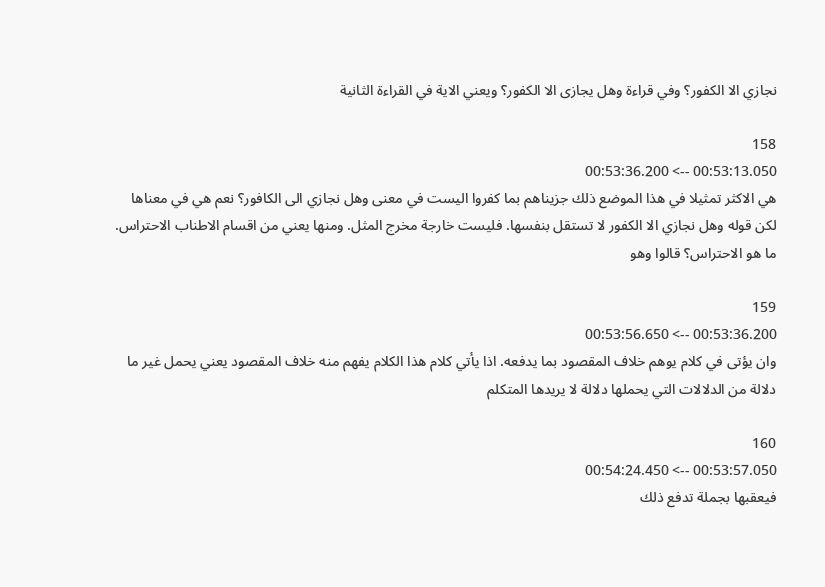نجازي الا الكفور؟ وفي قراءة وهل يجازى الا الكفور؟ ويعني الاية في القراءة الثانية

158
00:53:13.050 --> 00:53:36.200
هي الاكثر تمثيلا في هذا الموضع ذلك جزيناهم بما كفروا اليست في معنى وهل نجازي الى الكافور؟ نعم هي في معناها لكن قوله وهل نجازي الا الكفور لا تستقل بنفسها. فليست خارجة مخرج المثل. ومنها يعني من اقسام الاطناب الاحتراس. ما هو الاحتراس؟ قالوا وهو

159
00:53:36.200 --> 00:53:56.650
وان يؤتى في كلام يوهم خلاف المقصود بما يدفعه. اذا يأتي كلام هذا الكلام يفهم منه خلاف المقصود يعني يحمل غير ما دلالة من الدلالات التي يحملها دلالة لا يريدها المتكلم

160
00:53:57.050 --> 00:54:24.450
فيعقبها بجملة تدفع ذلك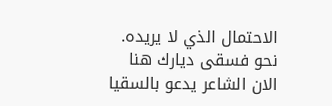الاحتمال الذي لا يريده. نحو فسقى ديارك هنا الان الشاعر يدعو بالسقيا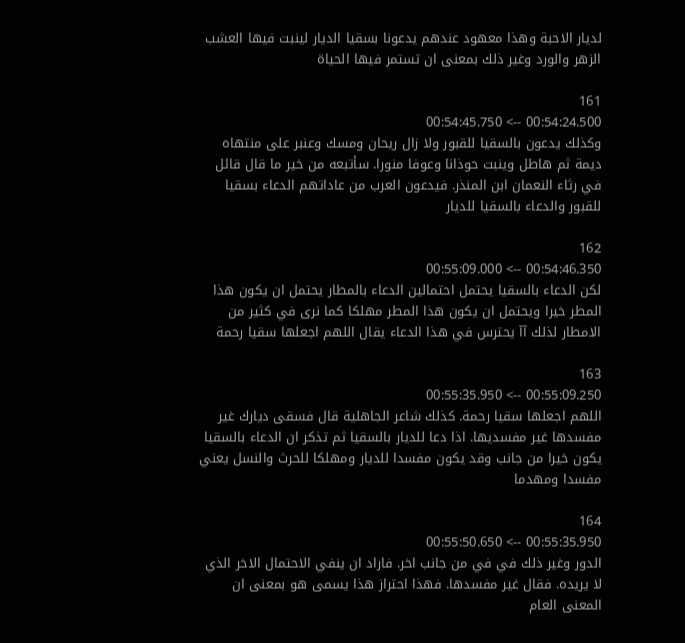لديار الاحبة وهذا معهود عندهم يدعونا بسقيا الديار لينبت فيها العشب الزهر والورد وغير ذلك بمعنى ان تستمر فيها الحياة

161
00:54:24.500 --> 00:54:45.750
وكذلك يدعون بالسقيا للقبور ولا زال ريحان ومسك وعنبر على منتهاه ديمة ثم هاطل وينبت حوذانا وعوفا منورا. سأتبعه من خير ما قال قائل في رثاء النعمان ابن المنذر. فيدعون العرب من عاداتهم الدعاء بسقيا للقبور والدعاء بالسقيا للديار

162
00:54:46.350 --> 00:55:09.000
لكن الدعاء بالسقيا يحتمل احتمالين الدعاء بالمطار يحتمل ان يكون هذا المطر خيرا ويحتمل ان يكون هذا المطر مهلكا كما نرى في كثير من الامطار لذلك آآ يحترس في هذا الدعاء يقال اللهم اجعلها سقيا رحمة

163
00:55:09.250 --> 00:55:35.950
اللهم اجعلها سقيا رحمة. كذلك شاعر الجاهلية قال فسقى ديارك غير مفسدها غير مفسديها. اذا دعا للديار بالسقيا ثم تذكر ان الدعاء بالسقيا يكون خيرا من جانب وقد يكون مفسدا للديار ومهلكا للحرث والنسل يعني مفسدا ومهدما

164
00:55:35.950 --> 00:55:50.650
الدور وغير ذلك في في من جانب اخر. فاراد ان ينفي الاحتمال الاخر الذي لا يريده. فقال غير مفسدها. فهذا احتراز هذا يسمى هو بمعنى ان المعنى العام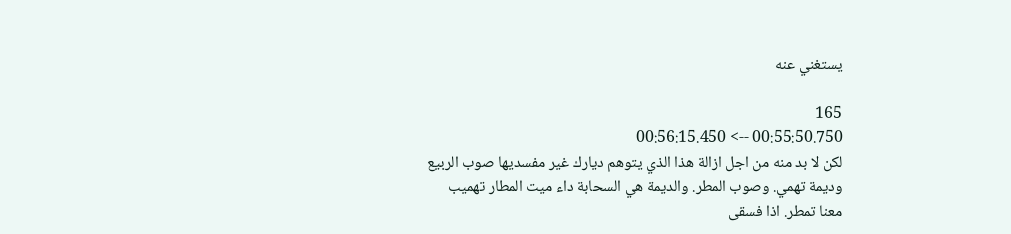يستغني عنه

165
00:55:50.750 --> 00:56:15.450
لكن لا بد منه من اجل ازالة هذا الذي يتوهم ديارك غير مفسديها صوب الربيع وديمة تهمي. وصوب المطر. والديمة هي السحابة داء ميت المطار تهميب معنا تمطر. اذا فسقى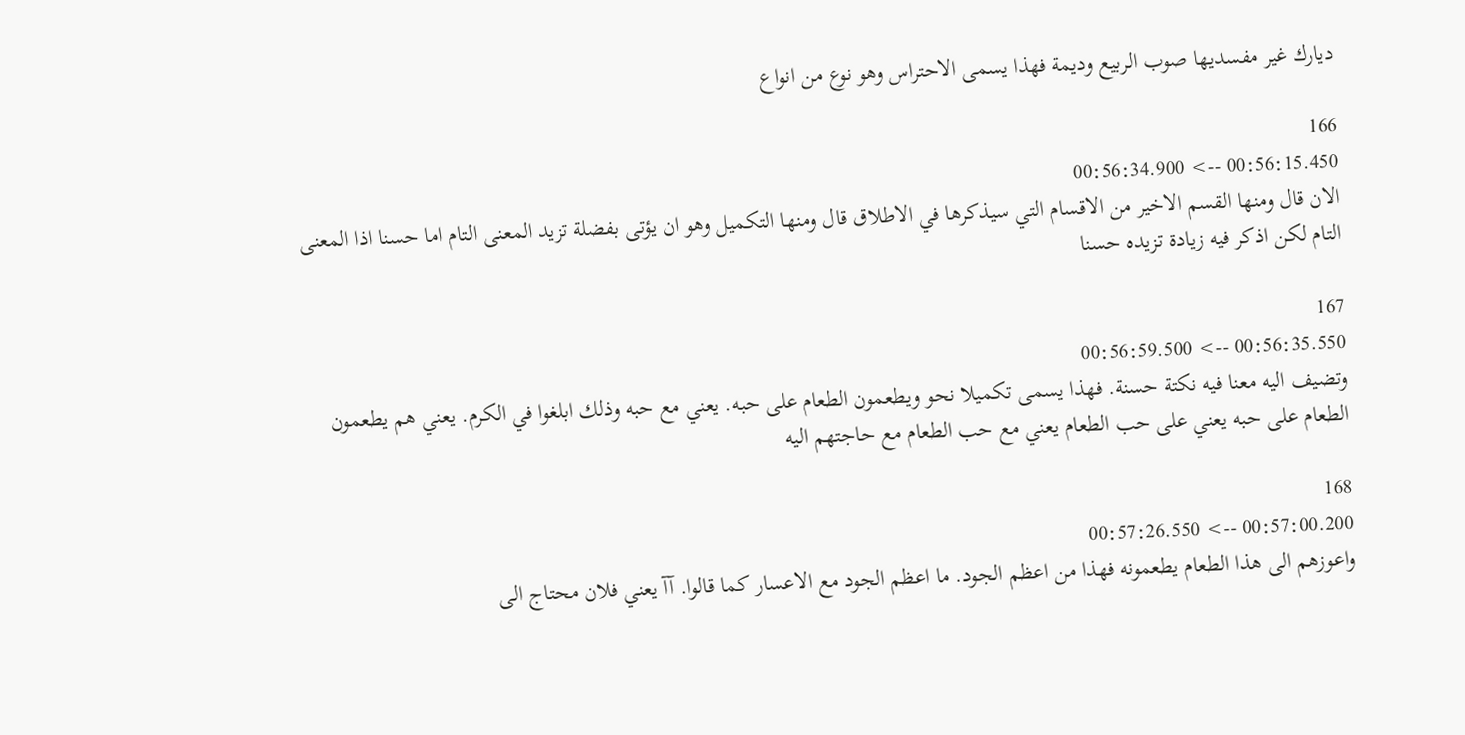ديارك غير مفسديها صوب الربيع وديمة فهذا يسمى الاحتراس وهو نوع من انواع

166
00:56:15.450 --> 00:56:34.900
الان قال ومنها القسم الاخير من الاقسام التي سيذكرها في الاطلاق قال ومنها التكميل وهو ان يؤتى بفضلة تزيد المعنى التام اما حسنا اذا المعنى التام لكن اذكر فيه زيادة تزيده حسنا

167
00:56:35.550 --> 00:56:59.500
وتضيف اليه معنا فيه نكتة حسنة. فهذا يسمى تكميلا نحو ويطعمون الطعام على حبه. يعني مع حبه وذلك ابلغوا في الكرم. يعني هم يطعمون الطعام على حبه يعني على حب الطعام يعني مع حب الطعام مع حاجتهم اليه

168
00:57:00.200 --> 00:57:26.550
واعوزهم الى هذا الطعام يطعمونه فهذا من اعظم الجود. ما اعظم الجود مع الاعسار كما قالوا. آآ يعني فلان محتاج الى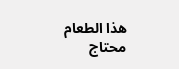هذا الطعام محتاج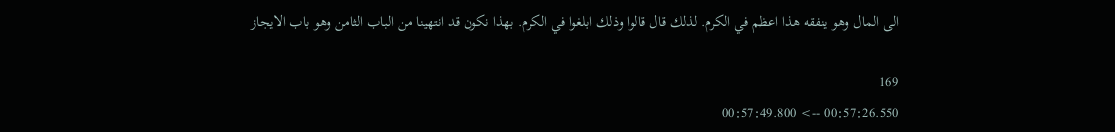الى المال وهو ينفقه هذا اعظم في الكرم. لذلك قال قالوا وذلك ابلغوا في الكرم. بهذا نكون قد انتهينا من الباب الثامن وهو باب الايجاز

169
00:57:26.550 --> 00:57:49.800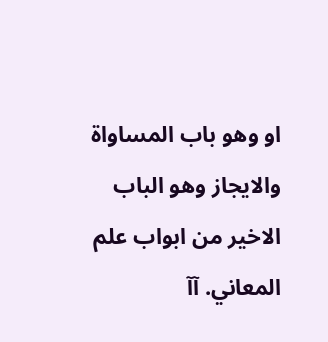او وهو باب المساواة والايجاز وهو الباب الاخير من ابواب علم المعاني. آآ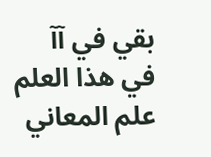بقي في آآ في هذا العلم علم المعاني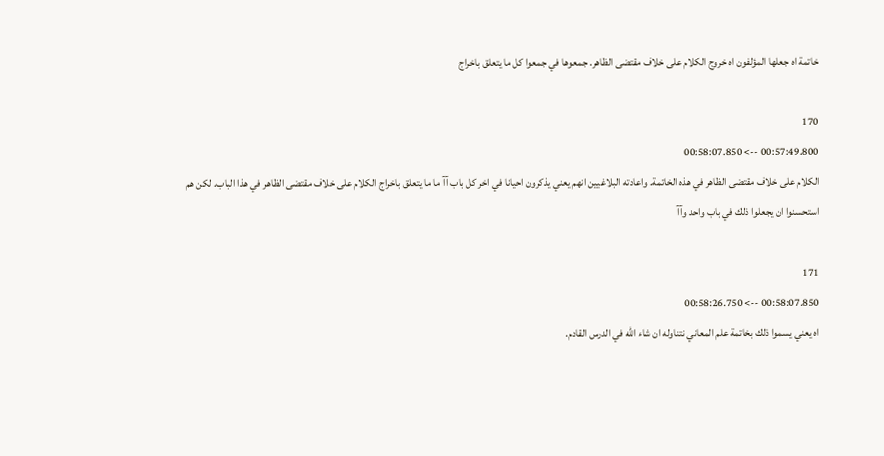خاتمة اه جعلها المؤلفون اه خروج الكلام على خلاف مقتضى الظاهر. جمعوها في جمعوا كل ما يتعلق باخراج

170
00:57:49.800 --> 00:58:07.850
الكلام على خلاف مقتضى الظاهر في هذه الخاتمة. واعادته البلاغيين انهم يعني يذكرون احيانا في اخر كل باب آآ ما ما يتعلق باخراج الكلام على خلاف مقتضى الظاهر في هذا الباب. لكن هم استحسنوا ان يجعلوا ذلك في باب واحد وآآ

171
00:58:07.850 --> 00:58:26.750
اه يعني يسموا ذلك بخاتمة علم المعاني نتناوله ان شاء الله في الدرس القادم.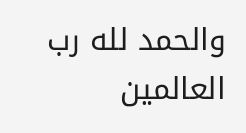والحمد لله رب العالمين